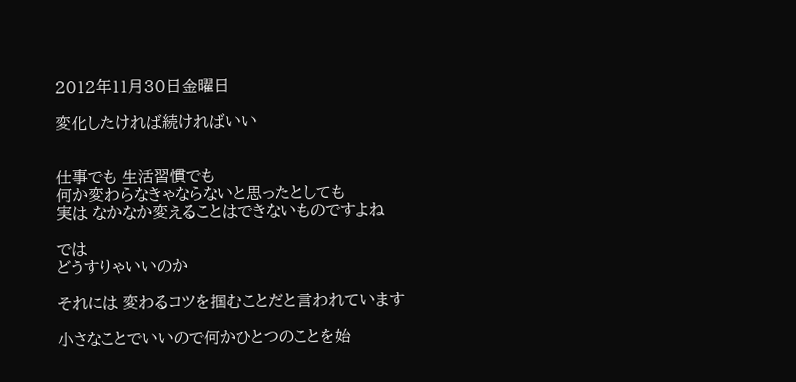2012年11月30日金曜日

変化したければ続ければいい


仕事でも 生活習慣でも
何か変わらなきゃならないと思ったとしても
実は なかなか変えることはできないものですよね

では
どうすりゃいいのか

それには 変わるコツを掴むことだと言われています

小さなことでいいので何かひとつのことを始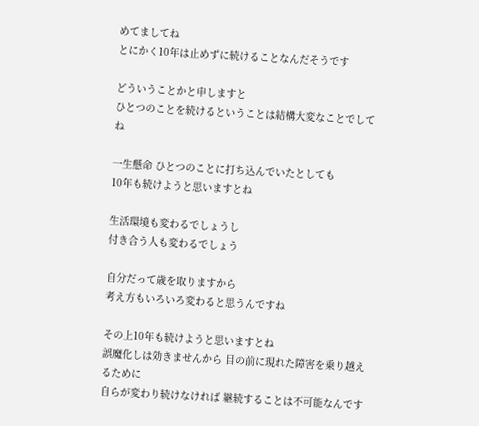めてましてね
とにかく10年は止めずに続けることなんだそうです

どういうことかと申しますと
ひとつのことを続けるということは結構大変なことでしてね

一生懸命 ひとつのことに打ち込んでいたとしても
10年も続けようと思いますとね

生活環境も変わるでしょうし
付き合う人も変わるでしょう

自分だって歳を取りますから
考え方もいろいろ変わると思うんですね

その上10年も続けようと思いますとね
誤魔化しは効きませんから 目の前に現れた障害を乗り越えるために
自らが変わり続けなければ 継続することは不可能なんです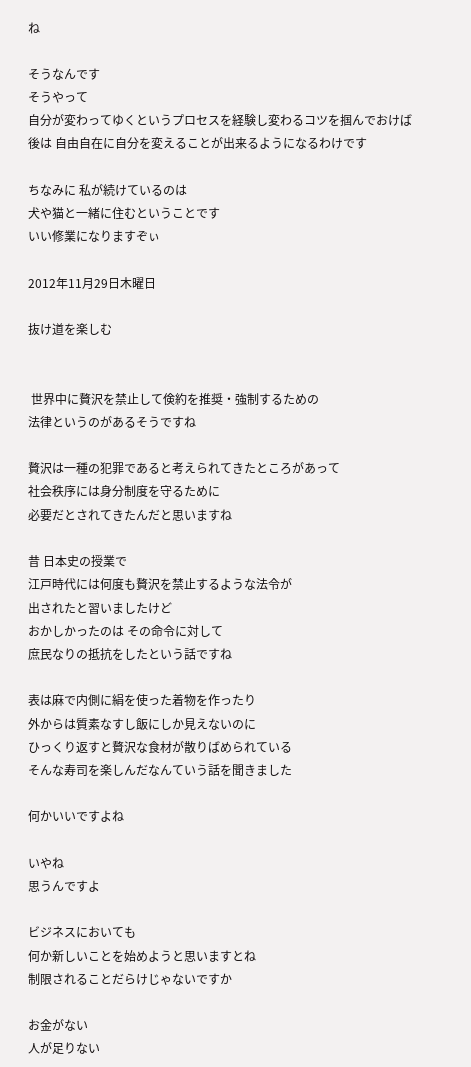ね

そうなんです
そうやって
自分が変わってゆくというプロセスを経験し変わるコツを掴んでおけば
後は 自由自在に自分を変えることが出来るようになるわけです

ちなみに 私が続けているのは
犬や猫と一緒に住むということです
いい修業になりますぞぃ

2012年11月29日木曜日

抜け道を楽しむ


 世界中に贅沢を禁止して倹約を推奨・強制するための
法律というのがあるそうですね

贅沢は一種の犯罪であると考えられてきたところがあって
社会秩序には身分制度を守るために
必要だとされてきたんだと思いますね

昔 日本史の授業で
江戸時代には何度も贅沢を禁止するような法令が
出されたと習いましたけど
おかしかったのは その命令に対して
庶民なりの抵抗をしたという話ですね

表は麻で内側に絹を使った着物を作ったり
外からは質素なすし飯にしか見えないのに
ひっくり返すと贅沢な食材が散りばめられている
そんな寿司を楽しんだなんていう話を聞きました

何かいいですよね

いやね
思うんですよ

ビジネスにおいても
何か新しいことを始めようと思いますとね
制限されることだらけじゃないですか

お金がない
人が足りない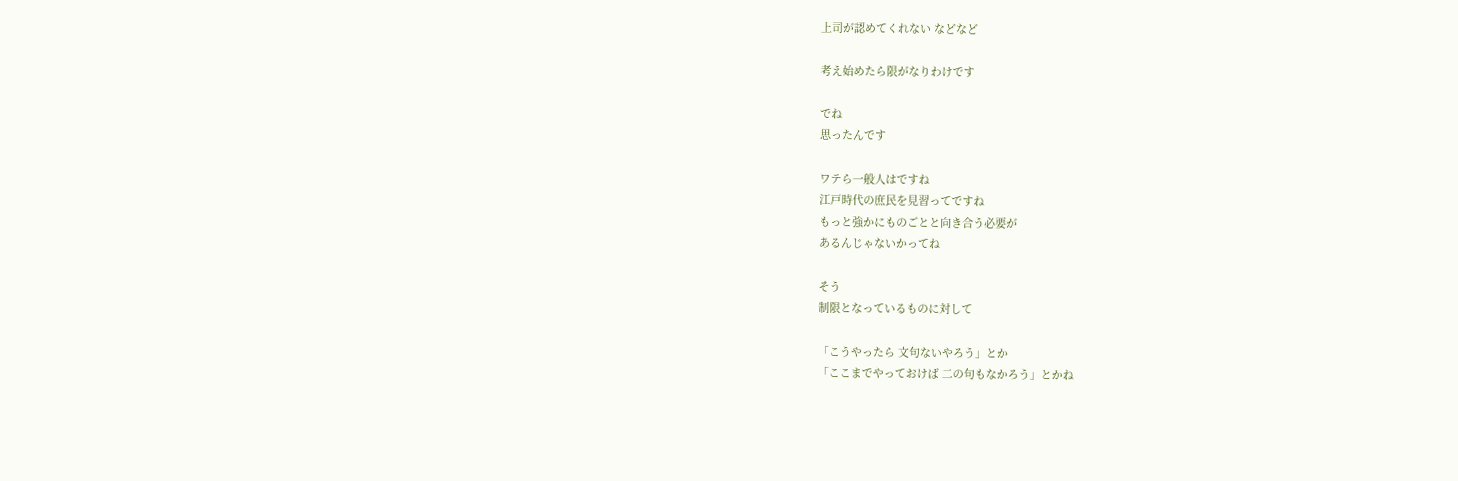上司が認めてくれない などなど

考え始めたら限がなりわけです

でね
思ったんです

ワテら一般人はですね
江戸時代の庶民を見習ってですね
もっと強かにものごとと向き合う必要が
あるんじゃないかってね

そう
制限となっているものに対して

「こうやったら 文句ないやろう」とか
「ここまでやっておけば 二の句もなかろう」とかね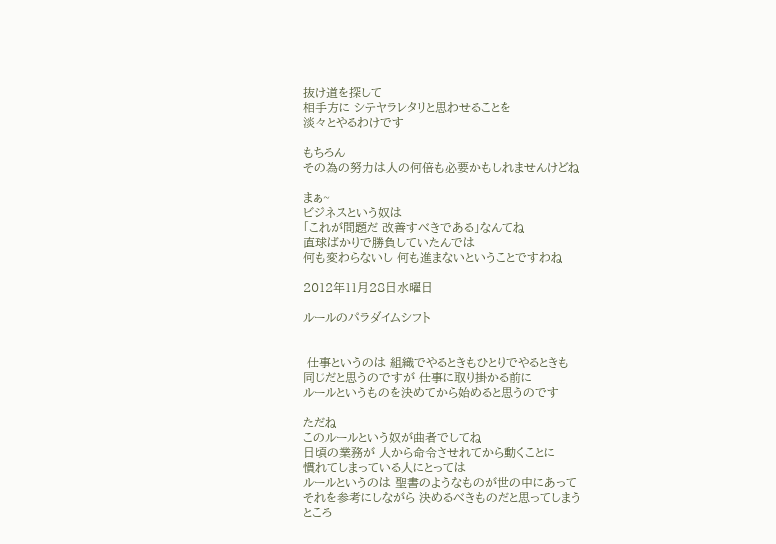抜け道を探して
相手方に シテヤラレタリと思わせることを
淡々とやるわけです

もちろん
その為の努力は人の何倍も必要かもしれませんけどね

まぁ~
ビジネスという奴は
「これが問題だ 改善すべきである」なんてね
直球ばかりで勝負していたんでは
何も変わらないし 何も進まないということですわね

2012年11月28日水曜日

ルールのパラダイムシフト


 仕事というのは 組織でやるときもひとりでやるときも
同じだと思うのですが 仕事に取り掛かる前に
ルールというものを決めてから始めると思うのです

ただね
このルールという奴が曲者でしてね
日頃の業務が 人から命令させれてから動くことに
慣れてしまっている人にとっては
ルールというのは 聖書のようなものが世の中にあって
それを参考にしながら 決めるべきものだと思ってしまう
ところ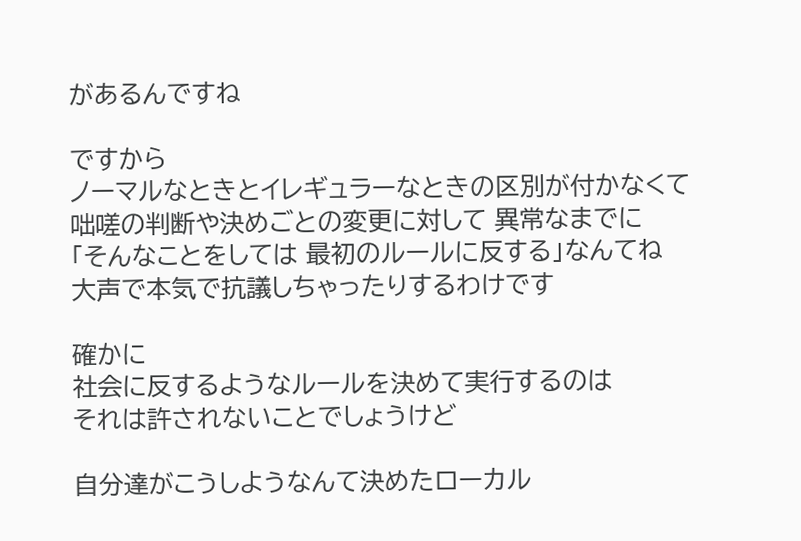があるんですね

ですから
ノーマルなときとイレギュラーなときの区別が付かなくて
咄嗟の判断や決めごとの変更に対して 異常なまでに
「そんなことをしては 最初のルールに反する」なんてね
大声で本気で抗議しちゃったりするわけです

確かに
社会に反するようなルールを決めて実行するのは
それは許されないことでしょうけど

自分達がこうしようなんて決めたローカル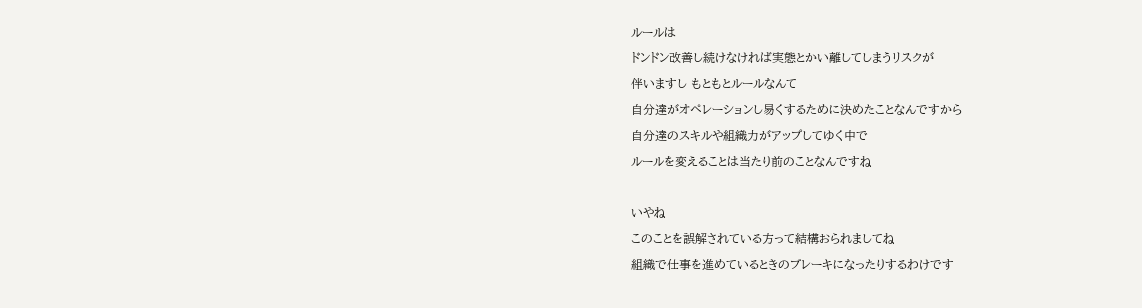ルールは
ドンドン改善し続けなければ実態とかい離してしまうリスクが
伴いますし もともとルールなんて
自分達がオペレーションし易くするために決めたことなんですから
自分達のスキルや組織力がアップしてゆく中で
ルールを変えることは当たり前のことなんですね

いやね
このことを誤解されている方って結構おられましてね
組織で仕事を進めているときのブレーキになったりするわけです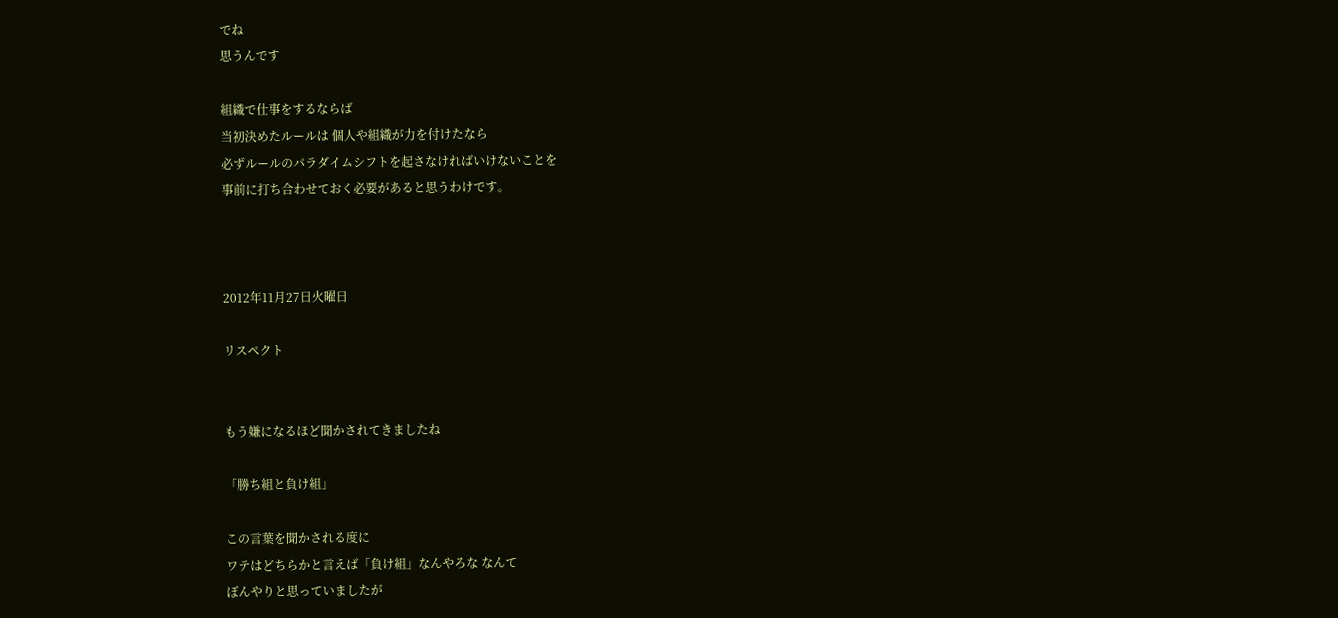でね
思うんです

組織で仕事をするならば
当初決めたルールは 個人や組織が力を付けたなら
必ずルールのパラダイムシフトを起さなければいけないことを
事前に打ち合わせておく必要があると思うわけです。



2012年11月27日火曜日

リスペクト


もう嫌になるほど聞かされてきましたね

「勝ち組と負け組」

この言葉を聞かされる度に
ワテはどちらかと言えば「負け組」なんやろな なんて
ぼんやりと思っていましたが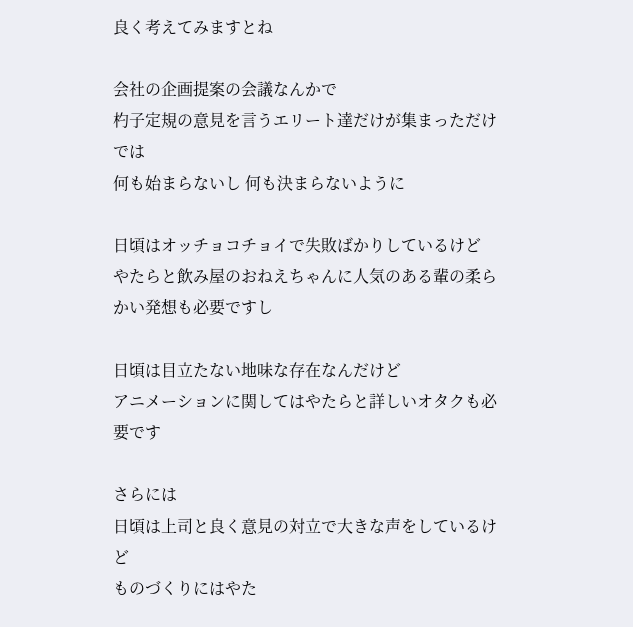良く考えてみますとね

会社の企画提案の会議なんかで
杓子定規の意見を言うエリート達だけが集まっただけでは
何も始まらないし 何も決まらないように

日頃はオッチョコチョイで失敗ばかりしているけど
やたらと飲み屋のおねえちゃんに人気のある輩の柔らかい発想も必要ですし

日頃は目立たない地味な存在なんだけど
アニメーションに関してはやたらと詳しいオタクも必要です

さらには
日頃は上司と良く意見の対立で大きな声をしているけど
ものづくりにはやた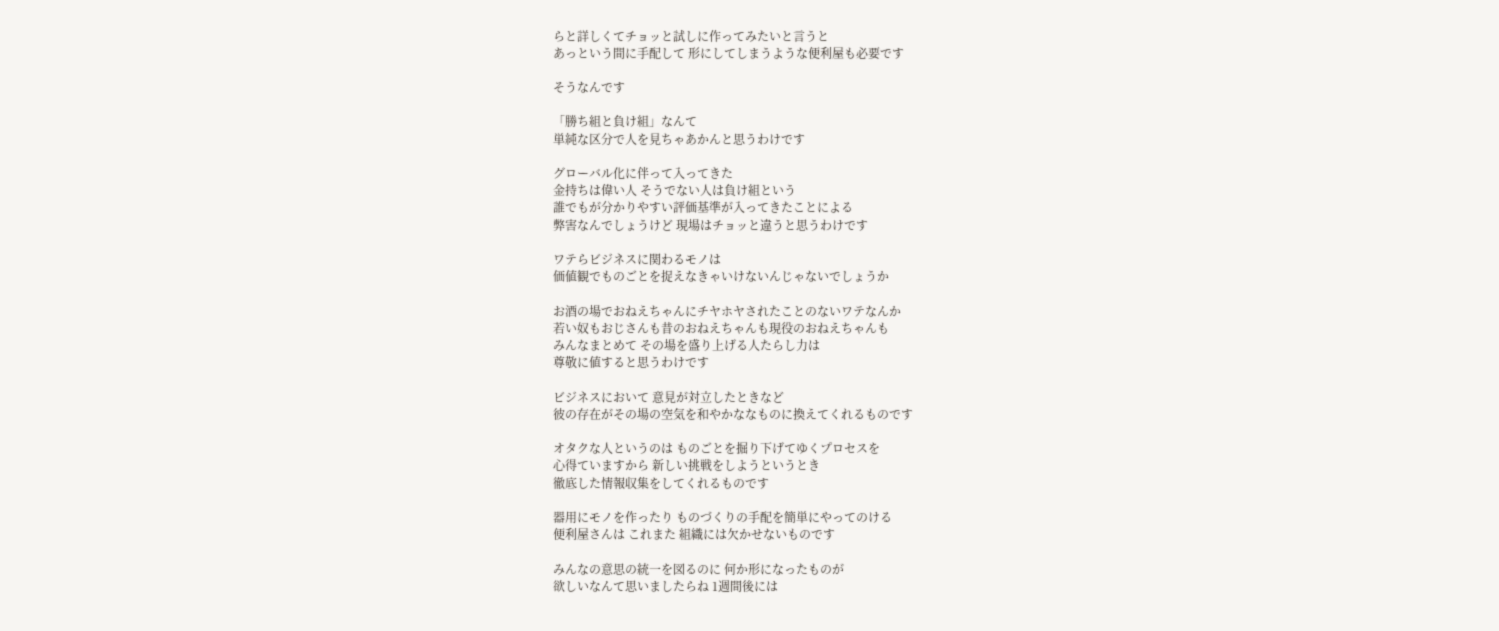らと詳しくてチョッと試しに作ってみたいと言うと
あっという間に手配して 形にしてしまうような便利屋も必要です

そうなんです

「勝ち組と負け組」なんて
単純な区分で人を見ちゃあかんと思うわけです

グローバル化に伴って入ってきた
金持ちは偉い人 そうでない人は負け組という
誰でもが分かりやすい評価基準が入ってきたことによる
弊害なんでしょうけど 現場はチョッと違うと思うわけです

ワテらビジネスに関わるモノは
価値観でものごとを捉えなきゃいけないんじゃないでしょうか

お酒の場でおねえちゃんにチヤホヤされたことのないワテなんか
若い奴もおじさんも昔のおねえちゃんも現役のおねえちゃんも
みんなまとめて その場を盛り上げる人たらし力は
尊敬に値すると思うわけです

ビジネスにおいて 意見が対立したときなど
彼の存在がその場の空気を和やかななものに換えてくれるものです

オタクな人というのは ものごとを掘り下げてゆくプロセスを
心得ていますから 新しい挑戦をしようというとき
徹底した情報収集をしてくれるものです

器用にモノを作ったり ものづくりの手配を簡単にやってのける
便利屋さんは これまた 組織には欠かせないものです

みんなの意思の統一を図るのに 何か形になったものが
欲しいなんて思いましたらね 1週間後には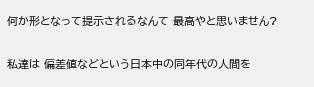何か形となって提示されるなんて 最高やと思いません?

私達は 偏差値などという日本中の同年代の人間を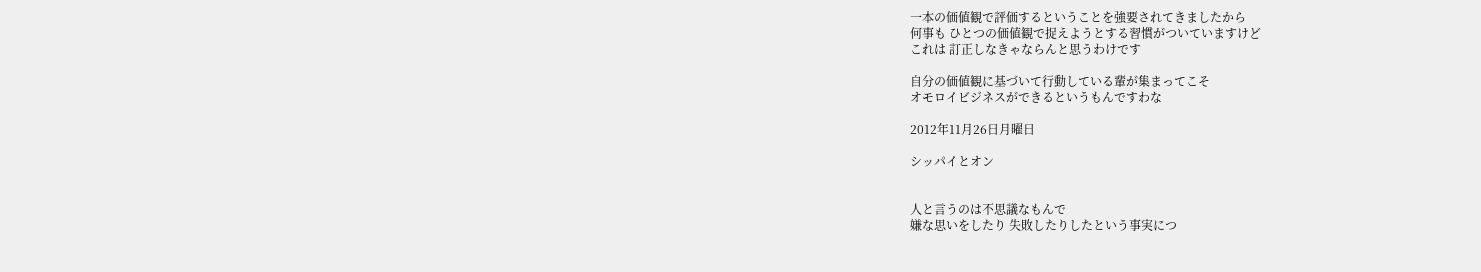一本の価値観で評価するということを強要されてきましたから
何事も ひとつの価値観で捉えようとする習慣がついていますけど
これは 訂正しなきゃならんと思うわけです

自分の価値観に基づいて行動している輩が集まってこそ
オモロイビジネスができるというもんですわな

2012年11月26日月曜日

シッパイとオン


人と言うのは不思議なもんで
嫌な思いをしたり 失敗したりしたという事実につ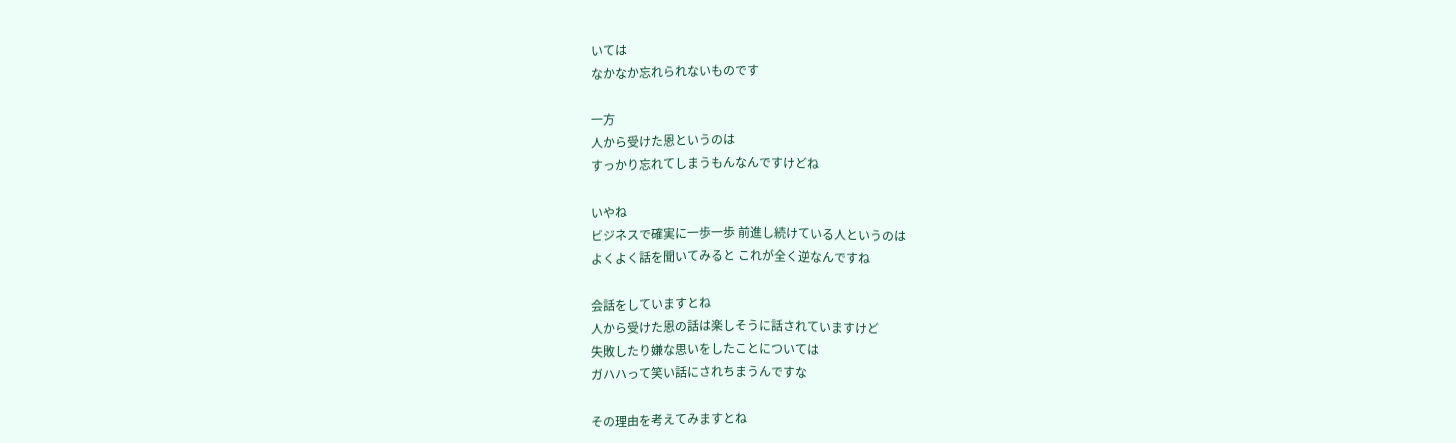いては
なかなか忘れられないものです

一方
人から受けた恩というのは
すっかり忘れてしまうもんなんですけどね

いやね
ビジネスで確実に一歩一歩 前進し続けている人というのは
よくよく話を聞いてみると これが全く逆なんですね

会話をしていますとね
人から受けた恩の話は楽しそうに話されていますけど
失敗したり嫌な思いをしたことについては
ガハハって笑い話にされちまうんですな

その理由を考えてみますとね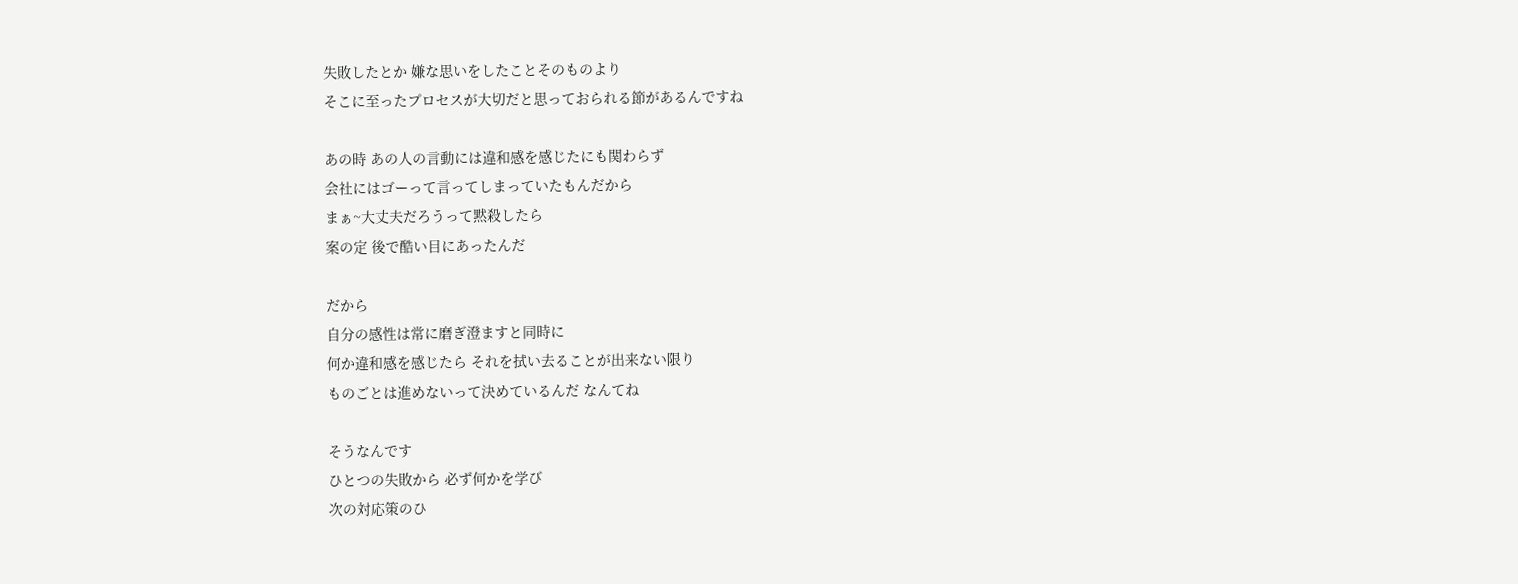失敗したとか 嫌な思いをしたことそのものより
そこに至ったプロセスが大切だと思っておられる節があるんですね

あの時 あの人の言動には違和感を感じたにも関わらず
会社にはゴーって言ってしまっていたもんだから
まぁ~大丈夫だろうって黙殺したら
案の定 後で酷い目にあったんだ

だから
自分の感性は常に磨ぎ澄ますと同時に
何か違和感を感じたら それを拭い去ることが出来ない限り
ものごとは進めないって決めているんだ なんてね

そうなんです
ひとつの失敗から 必ず何かを学び
次の対応策のひ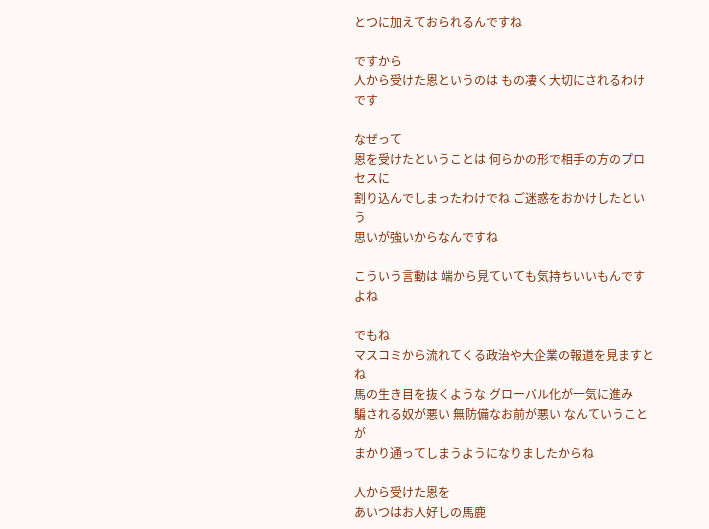とつに加えておられるんですね

ですから
人から受けた恩というのは もの凄く大切にされるわけです

なぜって
恩を受けたということは 何らかの形で相手の方のプロセスに
割り込んでしまったわけでね ご迷惑をおかけしたという
思いが強いからなんですね

こういう言動は 端から見ていても気持ちいいもんですよね

でもね
マスコミから流れてくる政治や大企業の報道を見ますとね
馬の生き目を抜くような グローバル化が一気に進み
騙される奴が悪い 無防備なお前が悪い なんていうことが
まかり通ってしまうようになりましたからね

人から受けた恩を
あいつはお人好しの馬鹿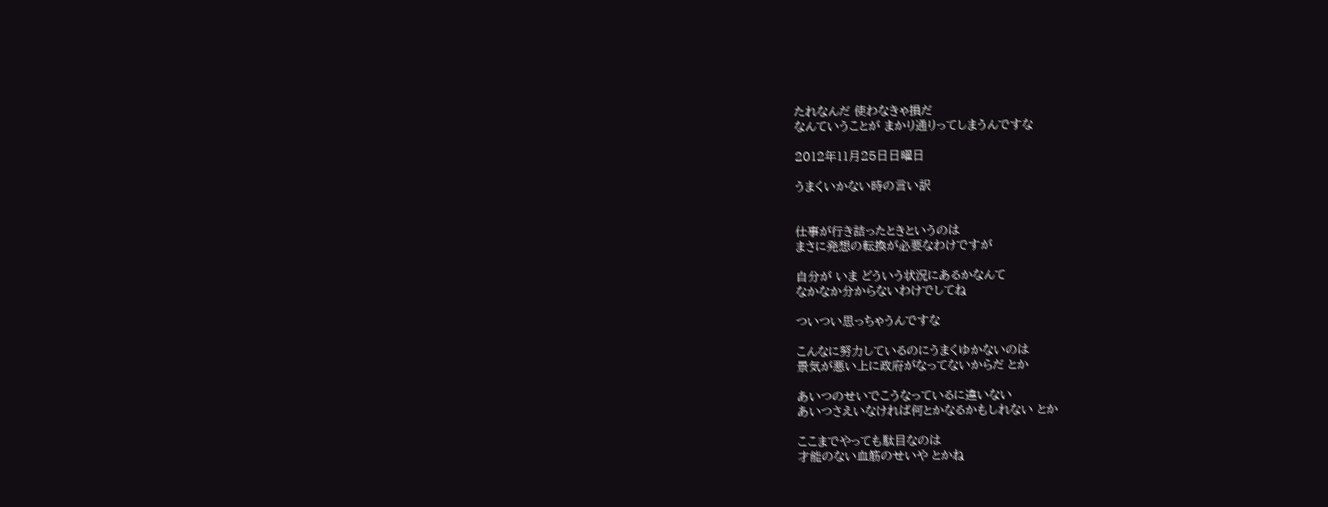たれなんだ 使わなきゃ損だ
なんていうことが まかり通りってしまうんですな

2012年11月25日日曜日

うまくいかない時の言い訳


仕事が行き詰ったときというのは
まさに発想の転換が必要なわけですが

自分が いま どういう状況にあるかなんて
なかなか分からないわけでしてね

ついつい思っちゃうんですな

こんなに努力しているのにうまくゆかないのは
景気が悪い上に政府がなってないからだ とか

あいつのせいでこうなっているに違いない
あいつさえいなければ何とかなるかもしれない とか

ここまでやっても駄目なのは
才能のない血筋のせいや とかね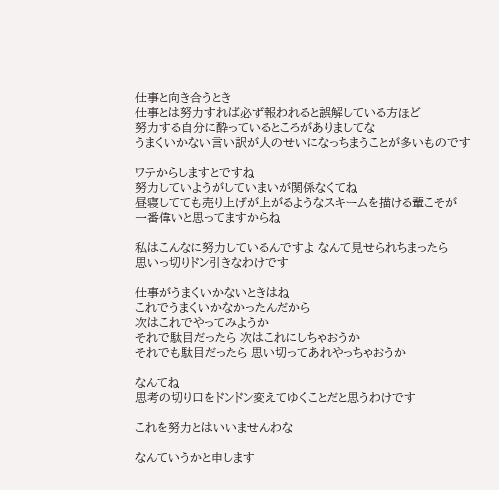仕事と向き合うとき
仕事とは努力すれば必ず報われると誤解している方ほど
努力する自分に酔っているところがありましてな
うまくいかない言い訳が人のせいになっちまうことが多いものです

ワテからしますとですね
努力していようがしていまいが関係なくてね
昼寝してても売り上げが上がるようなスキームを描ける輩こそが
一番偉いと思ってますからね

私はこんなに努力しているんですよ なんて見せられちまったら
思いっ切りドン引きなわけです

仕事がうまくいかないときはね
これでうまくいかなかったんだから
次はこれでやってみようか
それで駄目だったら 次はこれにしちゃおうか
それでも駄目だったら 思い切ってあれやっちゃおうか

なんてね
思考の切り口をドンドン変えてゆくことだと思うわけです

これを努力とはいいませんわな

なんていうかと申します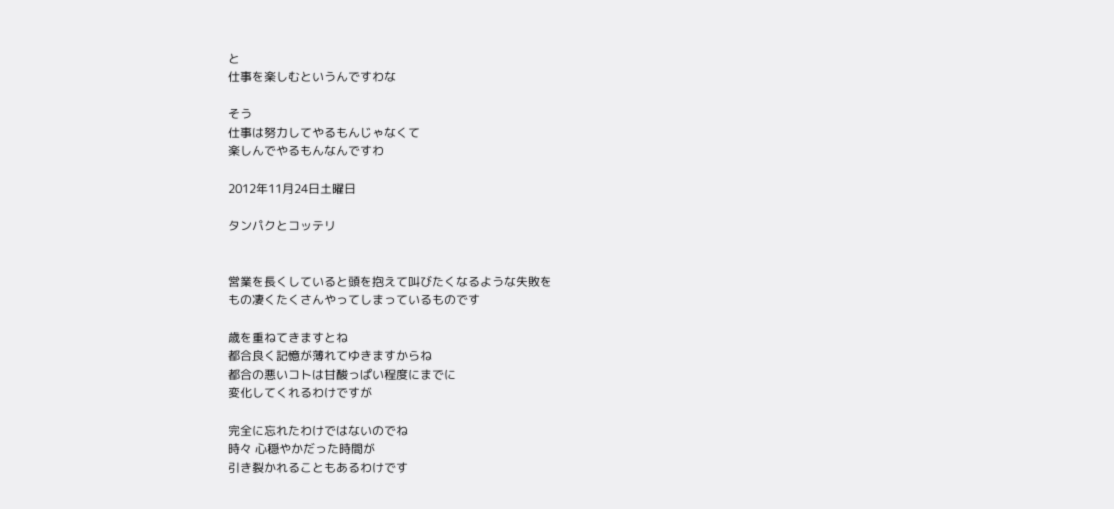と
仕事を楽しむというんですわな

そう
仕事は努力してやるもんじゃなくて
楽しんでやるもんなんですわ

2012年11月24日土曜日

タンパクとコッテリ


営業を長くしていると頭を抱えて叫びたくなるような失敗を
もの凄くたくさんやってしまっているものです

歳を重ねてきますとね
都合良く記憶が薄れてゆきますからね
都合の悪いコトは甘酸っぱい程度にまでに
変化してくれるわけですが

完全に忘れたわけではないのでね
時々 心穏やかだった時間が
引き裂かれることもあるわけです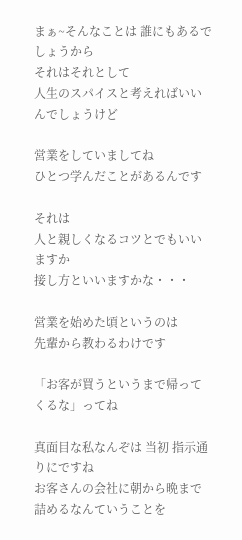まぁ~そんなことは 誰にもあるでしょうから
それはそれとして
人生のスパイスと考えればいいんでしょうけど

営業をしていましてね
ひとつ学んだことがあるんです

それは
人と親しくなるコツとでもいいますか
接し方といいますかな・・・

営業を始めた頃というのは
先輩から教わるわけです

「お客が買うというまで帰ってくるな」ってね

真面目な私なんぞは 当初 指示通りにですね
お客さんの会社に朝から晩まで詰めるなんていうことを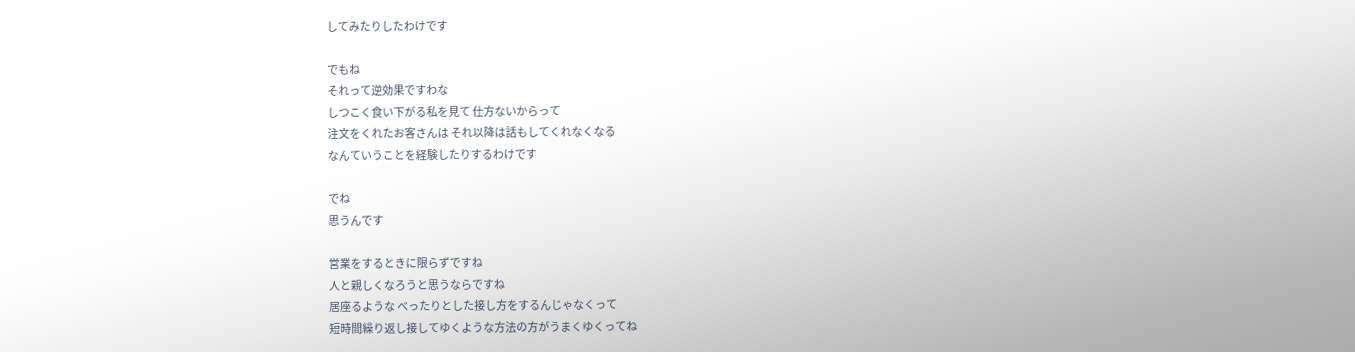してみたりしたわけです

でもね
それって逆効果ですわな
しつこく食い下がる私を見て 仕方ないからって
注文をくれたお客さんは それ以降は話もしてくれなくなる
なんていうことを経験したりするわけです

でね
思うんです

営業をするときに限らずですね
人と親しくなろうと思うならですね
居座るような べったりとした接し方をするんじゃなくって
短時間繰り返し接してゆくような方法の方がうまくゆくってね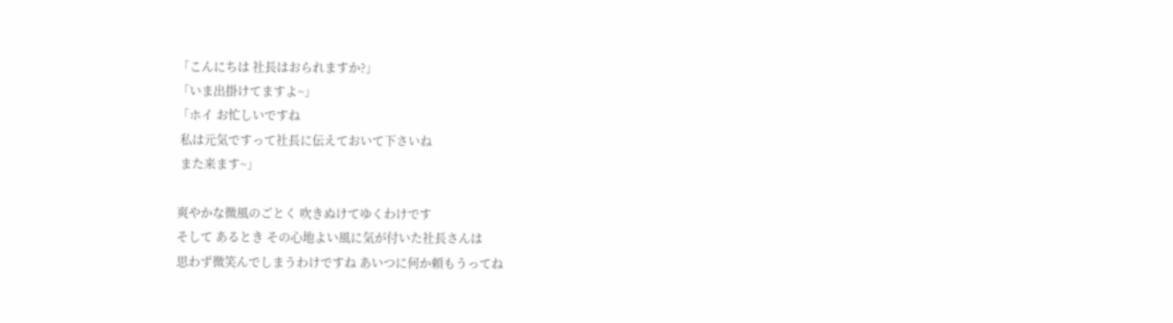「こんにちは 社長はおられますか?」
「いま出掛けてますよ~」
「ホイ お忙しいですね
 私は元気ですって社長に伝えておいて下さいね
 また来ます~」

爽やかな微風のごとく 吹きぬけてゆくわけです
そして あるとき その心地よい風に気が付いた社長さんは
思わず微笑んでしまうわけですね あいつに何か頼もうってね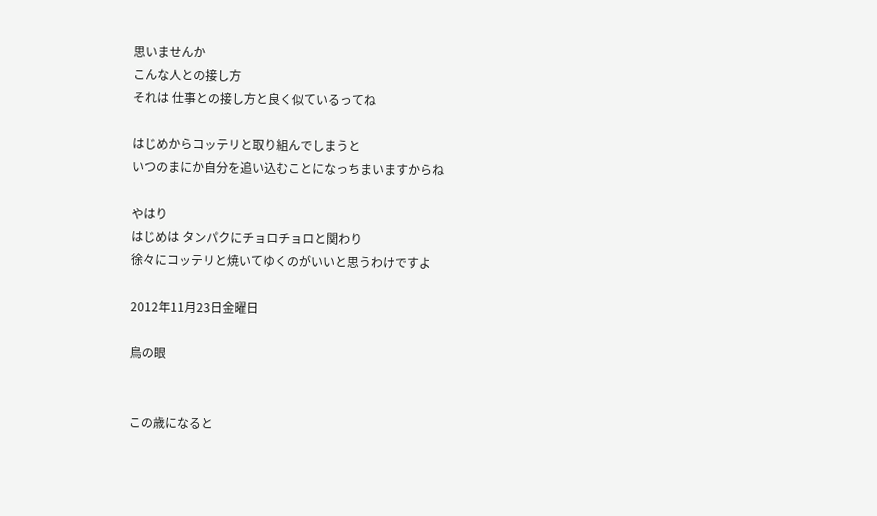思いませんか
こんな人との接し方
それは 仕事との接し方と良く似ているってね

はじめからコッテリと取り組んでしまうと
いつのまにか自分を追い込むことになっちまいますからね

やはり
はじめは タンパクにチョロチョロと関わり
徐々にコッテリと焼いてゆくのがいいと思うわけですよ

2012年11月23日金曜日

鳥の眼


この歳になると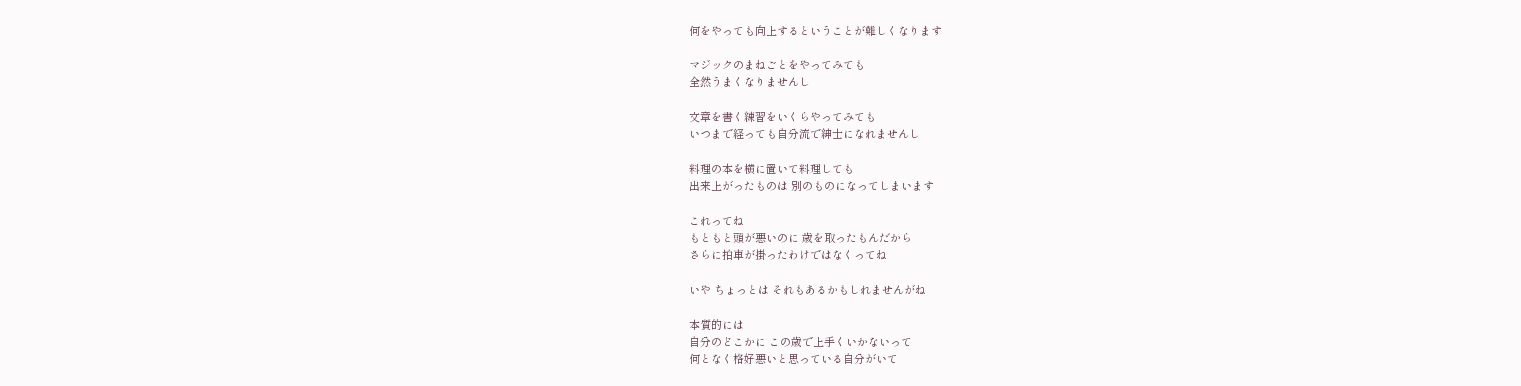何をやっても向上するということが難しくなります

マジックのまねごとをやってみても
全然うまくなりませんし

文章を書く練習をいくらやってみても
いつまで経っても自分流で紳士になれませんし

料理の本を横に置いて料理しても
出来上がったものは 別のものになってしまいます

これってね
もともと頭が悪いのに 歳を取ったもんだから
さらに拍車が掛ったわけではなくってね

いや ちょっとは それもあるかもしれませんがね

本質的には
自分のどこかに この歳で上手くいかないって
何となく格好悪いと思っている自分がいて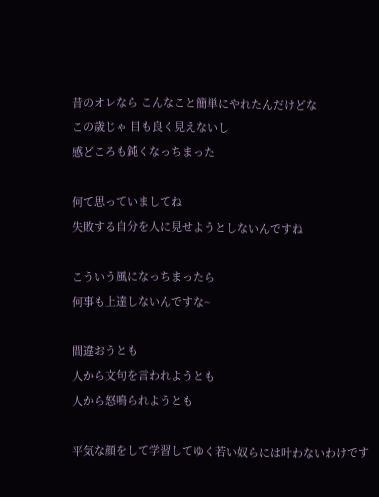昔のオレなら こんなこと簡単にやれたんだけどな
この歳じゃ 目も良く見えないし
感どころも鈍くなっちまった

何て思っていましてね
失敗する自分を人に見せようとしないんですね

こういう風になっちまったら
何事も上達しないんですな~

間違おうとも
人から文句を言われようとも
人から怒鳴られようとも

平気な顔をして学習してゆく若い奴らには叶わないわけです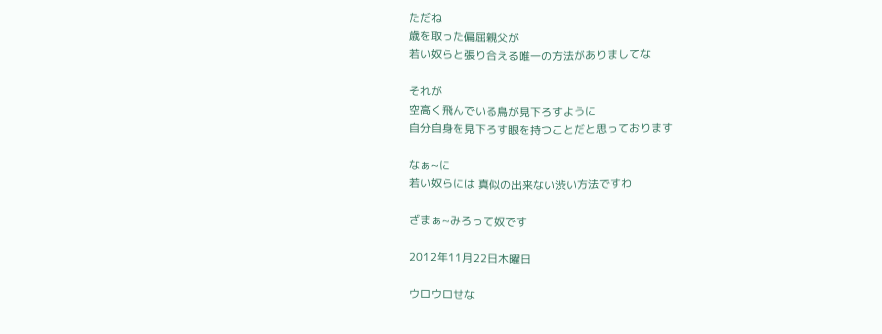ただね
歳を取った偏屈親父が
若い奴らと張り合える唯一の方法がありましてな

それが
空高く飛んでいる鳥が見下ろすように
自分自身を見下ろす眼を持つことだと思っております

なぁ~に
若い奴らには 真似の出来ない渋い方法ですわ

ざまぁ~みろって奴です

2012年11月22日木曜日

ウロウロせな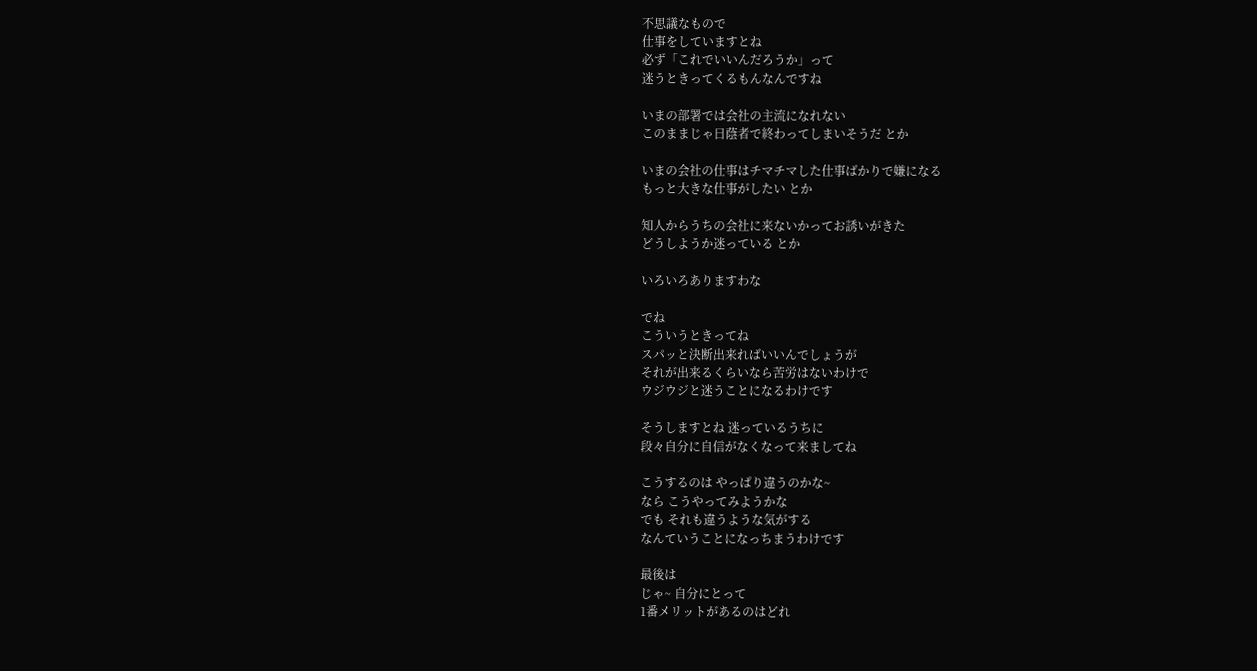不思議なもので
仕事をしていますとね
必ず「これでいいんだろうか」って
迷うときってくるもんなんですね

いまの部署では会社の主流になれない
このままじゃ日蔭者で終わってしまいそうだ とか

いまの会社の仕事はチマチマした仕事ばかりで嫌になる
もっと大きな仕事がしたい とか

知人からうちの会社に来ないかってお誘いがきた
どうしようか迷っている とか

いろいろありますわな

でね
こういうときってね
スパッと決断出来ればいいんでしょうが
それが出来るくらいなら苦労はないわけで
ウジウジと迷うことになるわけです

そうしますとね 迷っているうちに
段々自分に自信がなくなって来ましてね

こうするのは やっぱり違うのかな~
なら こうやってみようかな
でも それも違うような気がする
なんていうことになっちまうわけです

最後は
じゃ~ 自分にとって
1番メリットがあるのはどれ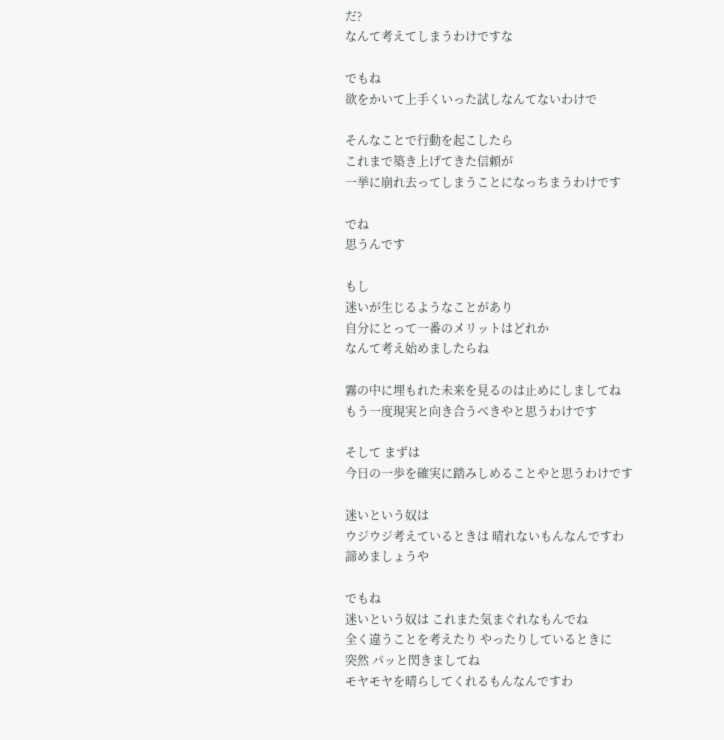だ?
なんて考えてしまうわけですな

でもね
欲をかいて上手くいった試しなんてないわけで

そんなことで行動を起こしたら
これまで築き上げてきた信頼が
一挙に崩れ去ってしまうことになっちまうわけです

でね
思うんです

もし
迷いが生じるようなことがあり
自分にとって一番のメリットはどれか
なんて考え始めましたらね

霧の中に埋もれた未来を見るのは止めにしましてね
もう一度現実と向き合うべきやと思うわけです

そして まずは
今日の一歩を確実に踏みしめることやと思うわけです

迷いという奴は
ウジウジ考えているときは 晴れないもんなんですわ
諦めましょうや

でもね
迷いという奴は これまた気まぐれなもんでね
全く違うことを考えたり やったりしているときに
突然 パッと閃きましてね
モヤモヤを晴らしてくれるもんなんですわ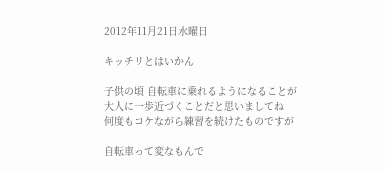2012年11月21日水曜日

キッチリとはいかん

子供の頃 自転車に乗れるようになることが
大人に一歩近づくことだと思いましてね
何度もコケながら練習を続けたものですが

自転車って変なもんで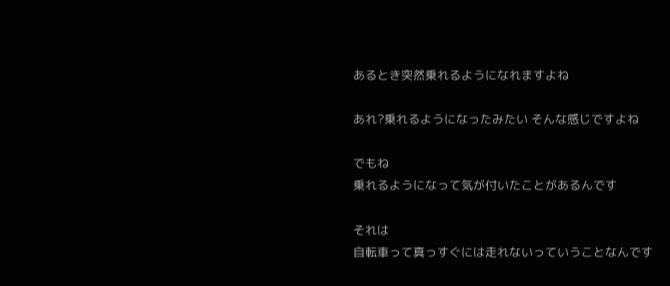あるとき突然乗れるようになれますよね

あれ?乗れるようになったみたい そんな感じですよね

でもね
乗れるようになって気が付いたことがあるんです

それは
自転車って真っすぐには走れないっていうことなんです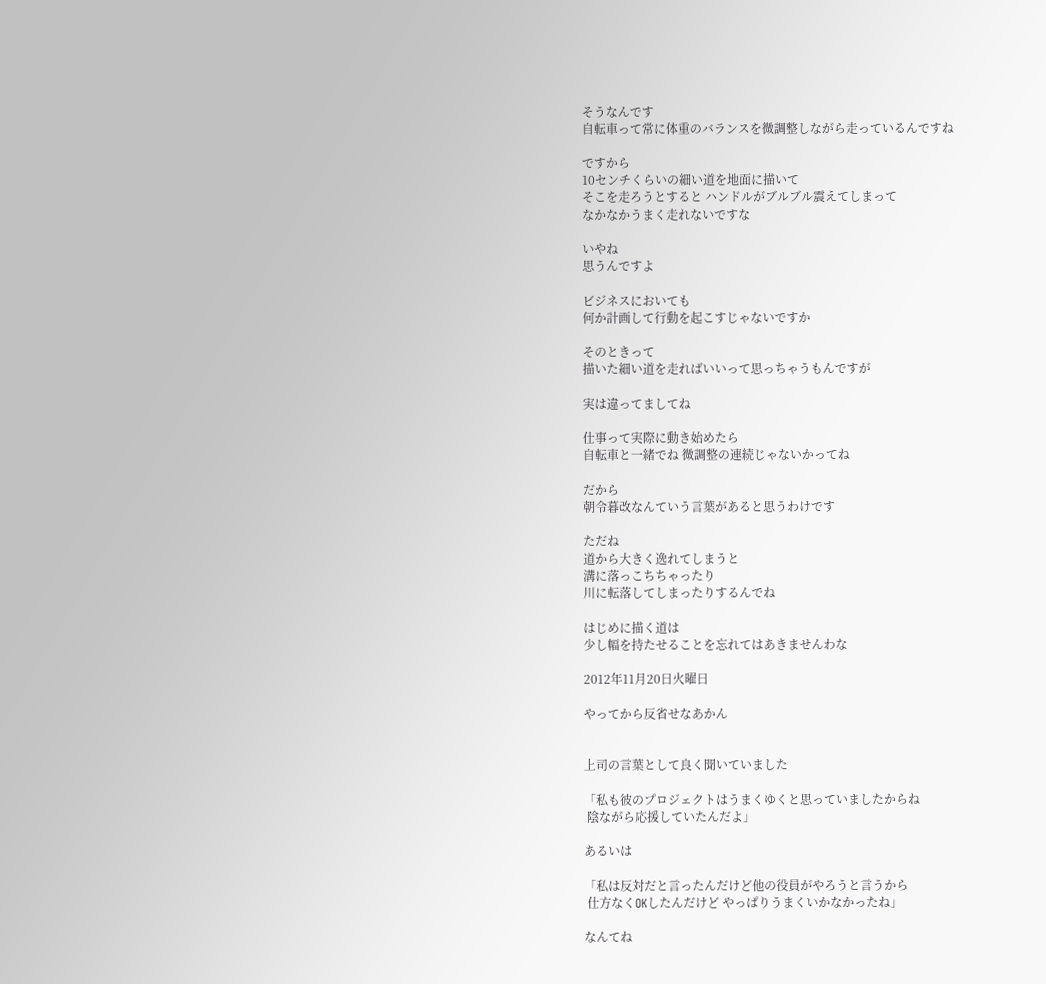そうなんです
自転車って常に体重のバランスを微調整しながら走っているんですね

ですから
10センチくらいの細い道を地面に描いて
そこを走ろうとすると ハンドルがブルブル震えてしまって
なかなかうまく走れないですな

いやね
思うんですよ

ビジネスにおいても
何か計画して行動を起こすじゃないですか

そのときって
描いた細い道を走ればいいって思っちゃうもんですが

実は違ってましてね

仕事って実際に動き始めたら
自転車と一緒でね 微調整の連続じゃないかってね

だから
朝令暮改なんていう言葉があると思うわけです

ただね
道から大きく逸れてしまうと
溝に落っこちちゃったり
川に転落してしまったりするんでね

はじめに描く道は
少し幅を持たせることを忘れてはあきませんわな

2012年11月20日火曜日

やってから反省せなあかん


上司の言葉として良く聞いていました

「私も彼のプロジェクトはうまくゆくと思っていましたからね
 陰ながら応援していたんだよ」

あるいは

「私は反対だと言ったんだけど他の役員がやろうと言うから
 仕方なくOKしたんだけど やっぱりうまくいかなかったね」

なんてね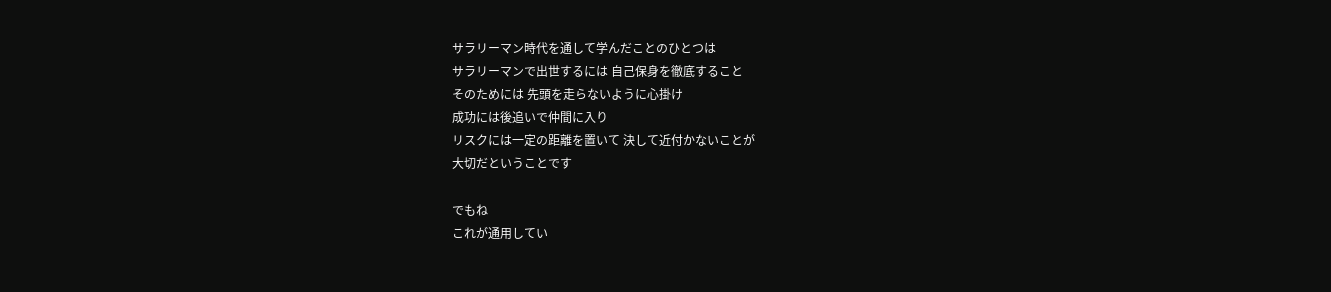サラリーマン時代を通して学んだことのひとつは
サラリーマンで出世するには 自己保身を徹底すること
そのためには 先頭を走らないように心掛け
成功には後追いで仲間に入り
リスクには一定の距離を置いて 決して近付かないことが
大切だということです

でもね
これが通用してい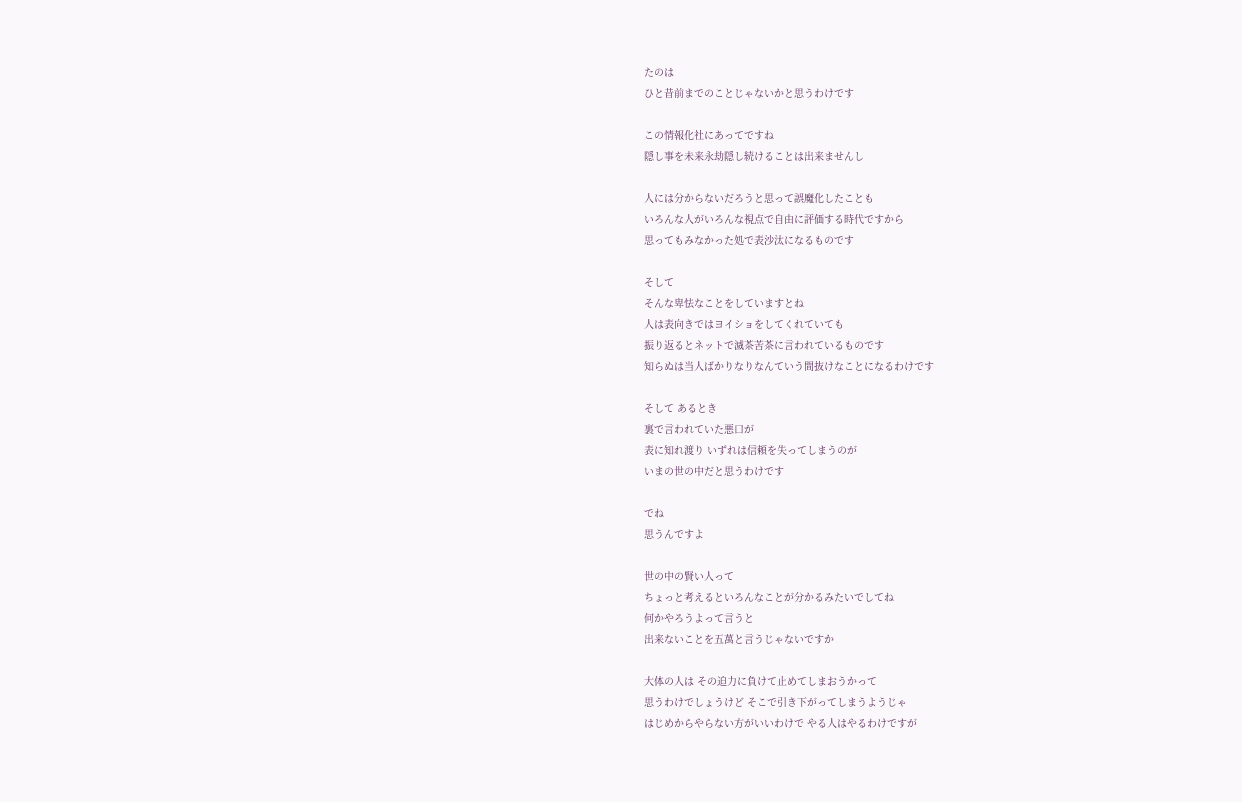たのは
ひと昔前までのことじゃないかと思うわけです

この情報化社にあってですね
隠し事を未来永劫隠し続けることは出来ませんし

人には分からないだろうと思って誤魔化したことも
いろんな人がいろんな視点で自由に評価する時代ですから
思ってもみなかった処で表沙汰になるものです

そして
そんな卑怯なことをしていますとね
人は表向きではヨイショをしてくれていても
振り返るとネットで滅茶苦茶に言われているものです
知らぬは当人ばかりなりなんていう間抜けなことになるわけです

そして あるとき
裏で言われていた悪口が
表に知れ渡り いずれは信頼を失ってしまうのが
いまの世の中だと思うわけです

でね
思うんですよ

世の中の賢い人って
ちょっと考えるといろんなことが分かるみたいでしてね
何かやろうよって言うと
出来ないことを五萬と言うじゃないですか

大体の人は その迫力に負けて止めてしまおうかって
思うわけでしょうけど そこで引き下がってしまうようじゃ
はじめからやらない方がいいわけで やる人はやるわけですが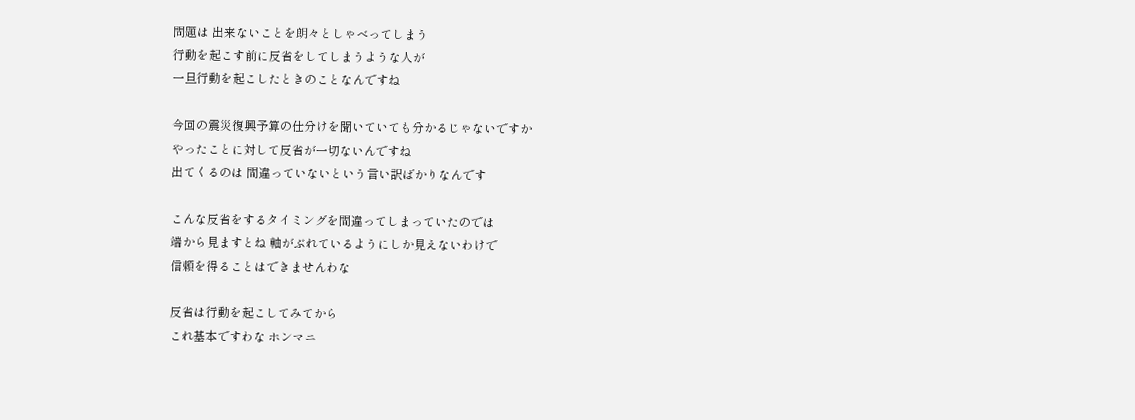問題は 出来ないことを朗々としゃべってしまう
行動を起こす前に反省をしてしまうような人が
一旦行動を起こしたときのことなんですね

今回の震災復興予算の仕分けを聞いていても分かるじゃないですか
やったことに対して反省が一切ないんですね
出てくるのは 間違っていないという言い訳ばかりなんです

こんな反省をするタイミングを間違ってしまっていたのでは
端から見ますとね 軸がぶれているようにしか見えないわけで
信頼を得ることはできませんわな

反省は行動を起こしてみてから
これ基本ですわな ホンマニ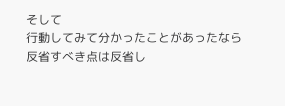そして
行動してみて分かったことがあったなら
反省すべき点は反省し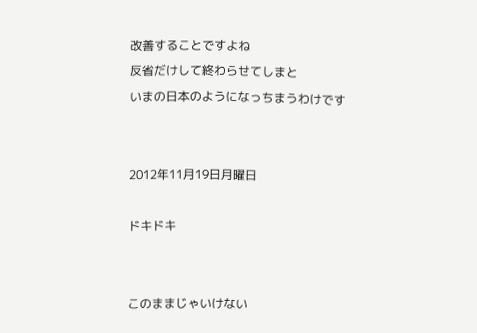改善することですよね
反省だけして終わらせてしまと
いまの日本のようになっちまうわけです


2012年11月19日月曜日

ドキドキ


このままじゃいけない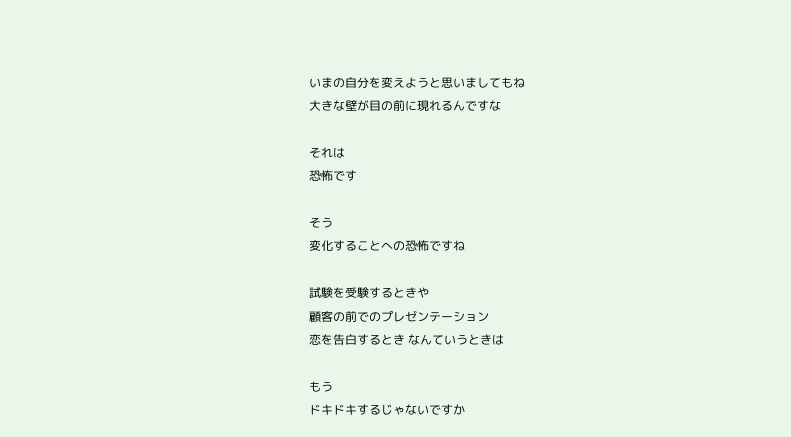いまの自分を変えようと思いましてもね
大きな壁が目の前に現れるんですな

それは
恐怖です

そう
変化することへの恐怖ですね

試験を受験するときや
顧客の前でのプレゼンテーション
恋を告白するとき なんていうときは

もう
ドキドキするじゃないですか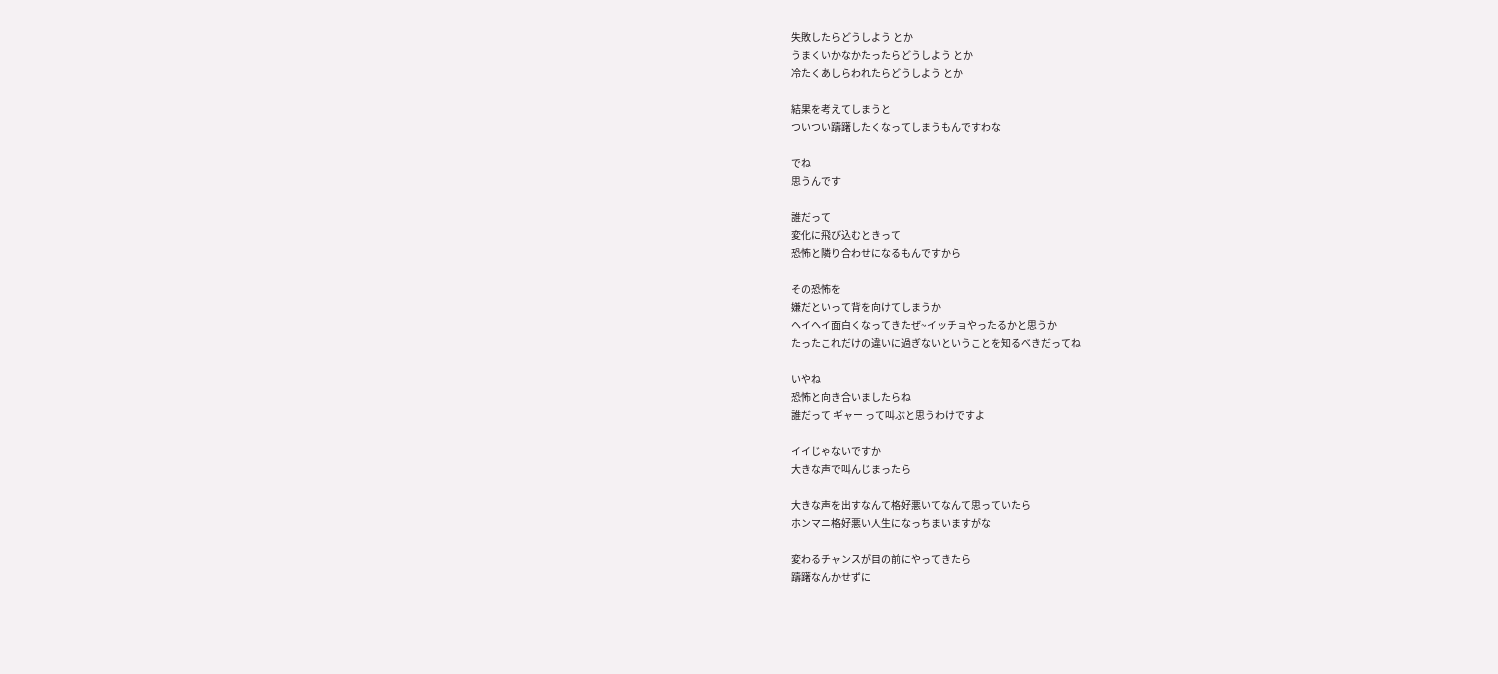失敗したらどうしよう とか
うまくいかなかたったらどうしよう とか
冷たくあしらわれたらどうしよう とか

結果を考えてしまうと
ついつい躊躇したくなってしまうもんですわな

でね
思うんです

誰だって
変化に飛び込むときって
恐怖と隣り合わせになるもんですから

その恐怖を
嫌だといって背を向けてしまうか
ヘイヘイ面白くなってきたぜ~イッチョやったるかと思うか
たったこれだけの違いに過ぎないということを知るべきだってね

いやね
恐怖と向き合いましたらね
誰だって ギャー って叫ぶと思うわけですよ

イイじゃないですか
大きな声で叫んじまったら

大きな声を出すなんて格好悪いてなんて思っていたら
ホンマニ格好悪い人生になっちまいますがな

変わるチャンスが目の前にやってきたら
躊躇なんかせずに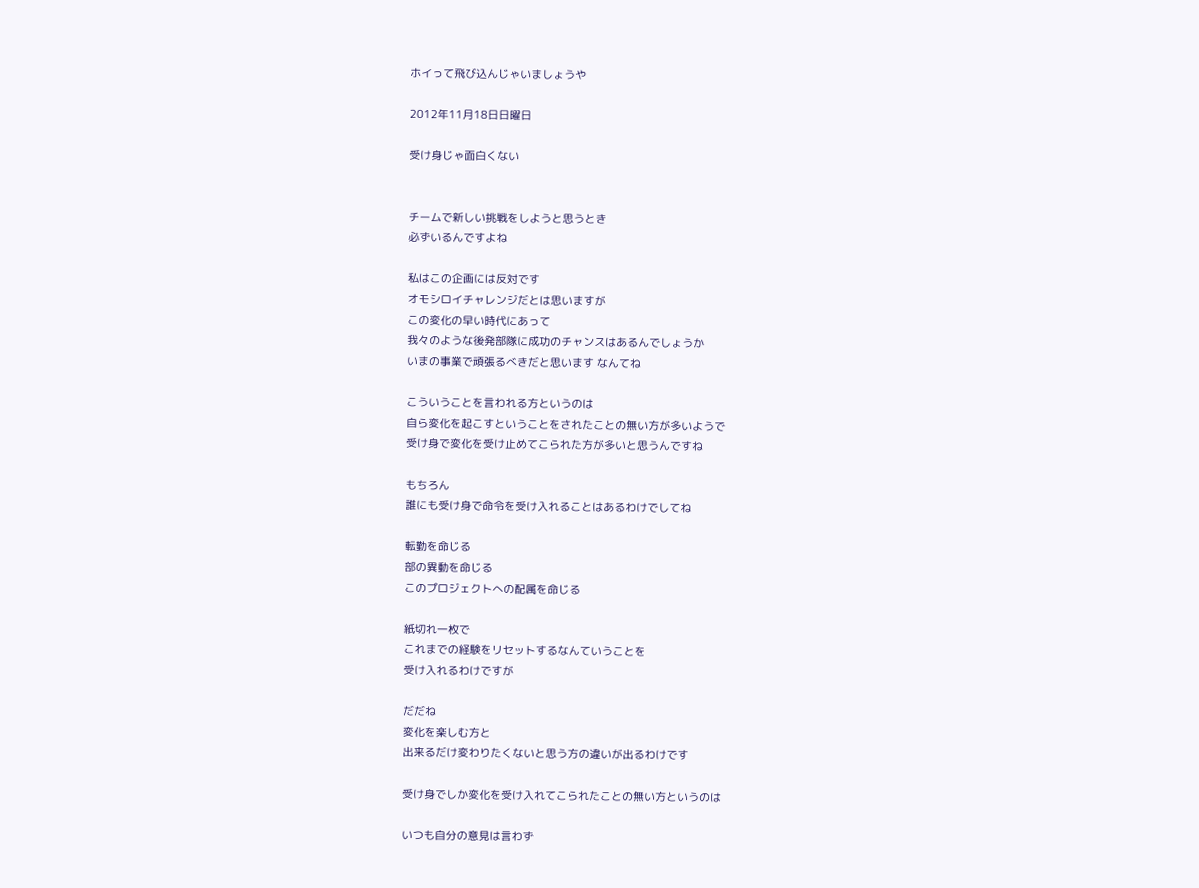ホイって飛び込んじゃいましょうや

2012年11月18日日曜日

受け身じゃ面白くない


チームで新しい挑戦をしようと思うとき
必ずいるんですよね

私はこの企画には反対です
オモシロイチャレンジだとは思いますが
この変化の早い時代にあって
我々のような後発部隊に成功のチャンスはあるんでしょうか
いまの事業で頑張るべきだと思います なんてね

こういうことを言われる方というのは
自ら変化を起こすということをされたことの無い方が多いようで
受け身で変化を受け止めてこられた方が多いと思うんですね

もちろん
誰にも受け身で命令を受け入れることはあるわけでしてね

転勤を命じる
部の異動を命じる
このプロジェクトへの配属を命じる

紙切れ一枚で
これまでの経験をリセットするなんていうことを
受け入れるわけですが

だだね
変化を楽しむ方と
出来るだけ変わりたくないと思う方の違いが出るわけです

受け身でしか変化を受け入れてこられたことの無い方というのは

いつも自分の意見は言わず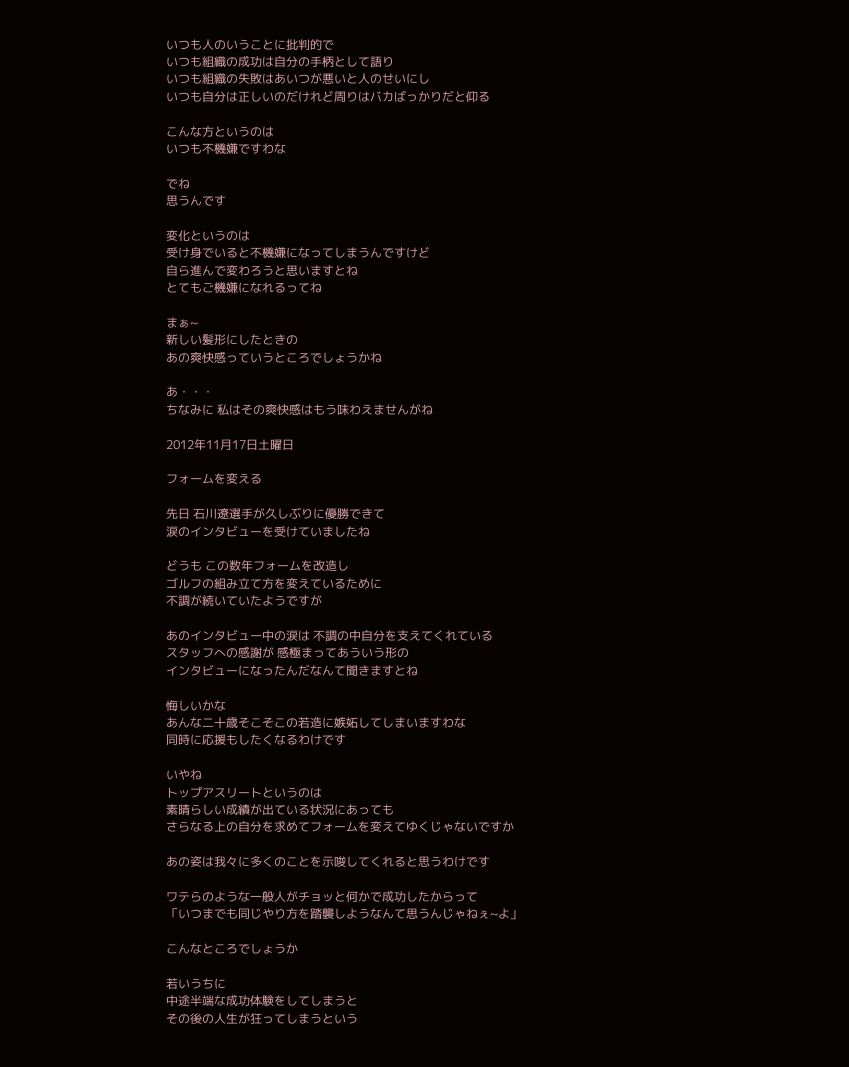いつも人のいうことに批判的で
いつも組織の成功は自分の手柄として語り
いつも組織の失敗はあいつが悪いと人のせいにし
いつも自分は正しいのだけれど周りはバカばっかりだと仰る

こんな方というのは
いつも不機嫌ですわな

でね
思うんです

変化というのは
受け身でいると不機嫌になってしまうんですけど
自ら進んで変わろうと思いますとね
とてもご機嫌になれるってね

まぁ~
新しい髪形にしたときの
あの爽快感っていうところでしょうかね

あ・・・
ちなみに 私はその爽快感はもう味わえませんがね

2012年11月17日土曜日

フォームを変える

先日 石川遼選手が久しぶりに優勝できて
涙のインタビューを受けていましたね

どうも この数年フォームを改造し
ゴルフの組み立て方を変えているために
不調が続いていたようですが

あのインタビュー中の涙は 不調の中自分を支えてくれている
スタッフへの感謝が 感極まってあういう形の
インタビューになったんだなんて聞きますとね

悔しいかな
あんな二十歳そこそこの若造に嫉妬してしまいますわな
同時に応援もしたくなるわけです

いやね
トップアスリートというのは
素晴らしい成績が出ている状況にあっても
さらなる上の自分を求めてフォームを変えてゆくじゃないですか

あの姿は我々に多くのことを示唆してくれると思うわけです

ワテらのような一般人がチョッと何かで成功したからって
「いつまでも同じやり方を踏襲しようなんて思うんじゃねぇ~よ」

こんなところでしょうか

若いうちに
中途半端な成功体験をしてしまうと
その後の人生が狂ってしまうという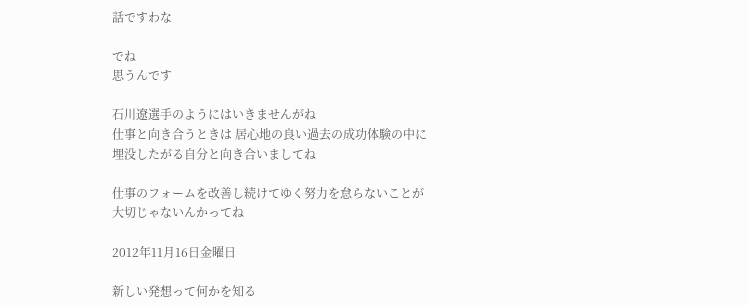話ですわな

でね
思うんです

石川遼選手のようにはいきませんがね
仕事と向き合うときは 居心地の良い過去の成功体験の中に
埋没したがる自分と向き合いましてね

仕事のフォームを改善し続けてゆく努力を怠らないことが
大切じゃないんかってね

2012年11月16日金曜日

新しい発想って何かを知る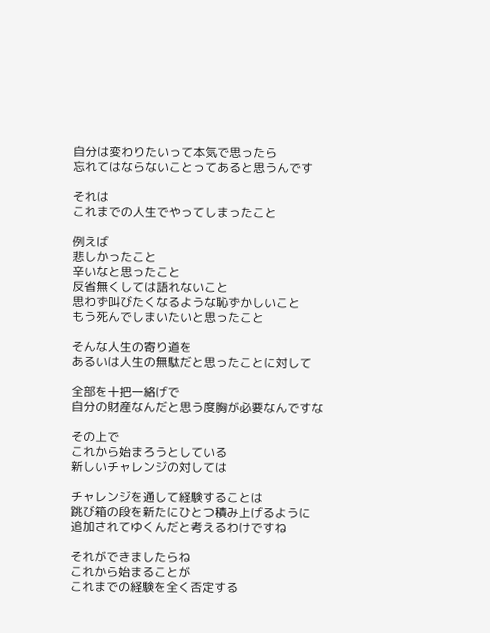自分は変わりたいって本気で思ったら
忘れてはならないことってあると思うんです

それは
これまでの人生でやってしまったこと

例えば
悲しかったこと
辛いなと思ったこと
反省無くしては語れないこと
思わず叫びたくなるような恥ずかしいこと
もう死んでしまいたいと思ったこと

そんな人生の寄り道を
あるいは人生の無駄だと思ったことに対して

全部を十把一絡げで
自分の財産なんだと思う度胸が必要なんですな

その上で
これから始まろうとしている
新しいチャレンジの対しては

チャレンジを通して経験することは
跳び箱の段を新たにひとつ積み上げるように
追加されてゆくんだと考えるわけですね

それができましたらね
これから始まることが
これまでの経験を全く否定する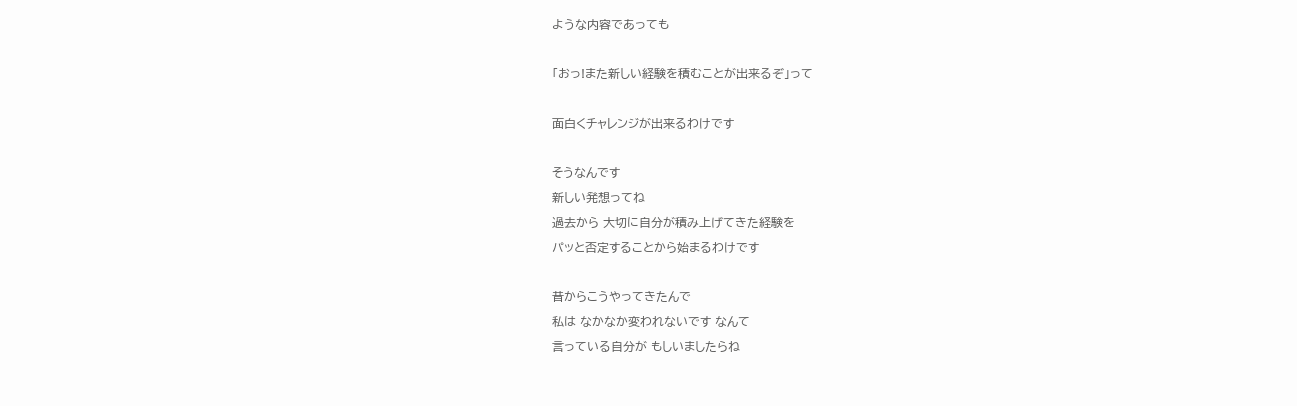ような内容であっても

「おっ!また新しい経験を積むことが出来るぞ」って

面白くチャレンジが出来るわけです

そうなんです
新しい発想ってね
過去から 大切に自分が積み上げてきた経験を
パッと否定することから始まるわけです

昔からこうやってきたんで
私は なかなか変われないです なんて
言っている自分が もしいましたらね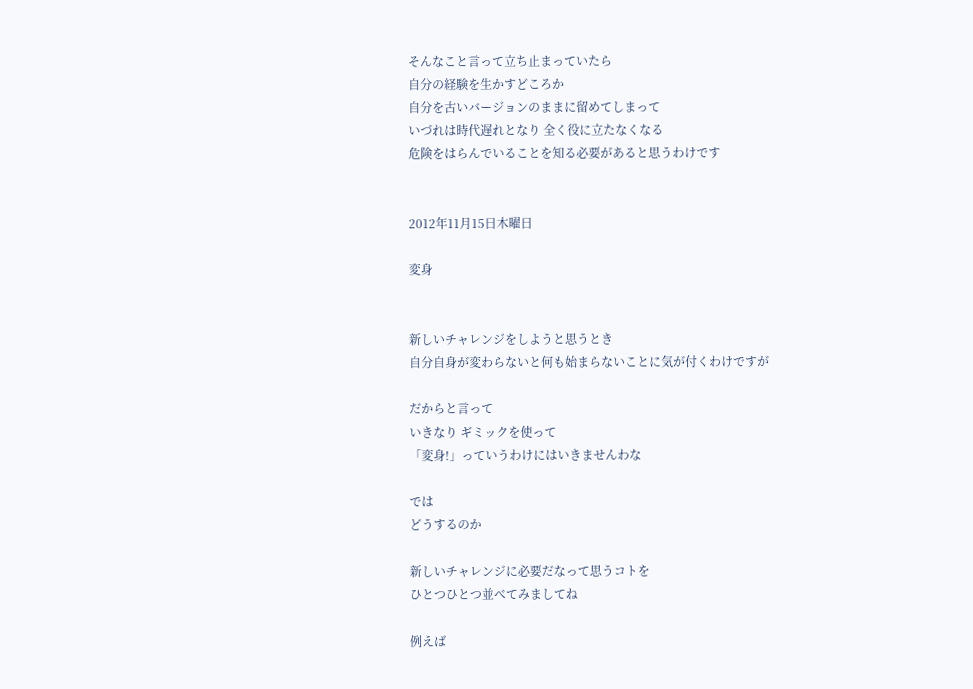そんなこと言って立ち止まっていたら
自分の経験を生かすどころか
自分を古いバージョンのままに留めてしまって
いづれは時代遅れとなり 全く役に立たなくなる
危険をはらんでいることを知る必要があると思うわけです


2012年11月15日木曜日

変身


新しいチャレンジをしようと思うとき
自分自身が変わらないと何も始まらないことに気が付くわけですが

だからと言って
いきなり ギミックを使って
「変身!」っていうわけにはいきませんわな

では
どうするのか

新しいチャレンジに必要だなって思うコトを
ひとつひとつ並べてみましてね

例えば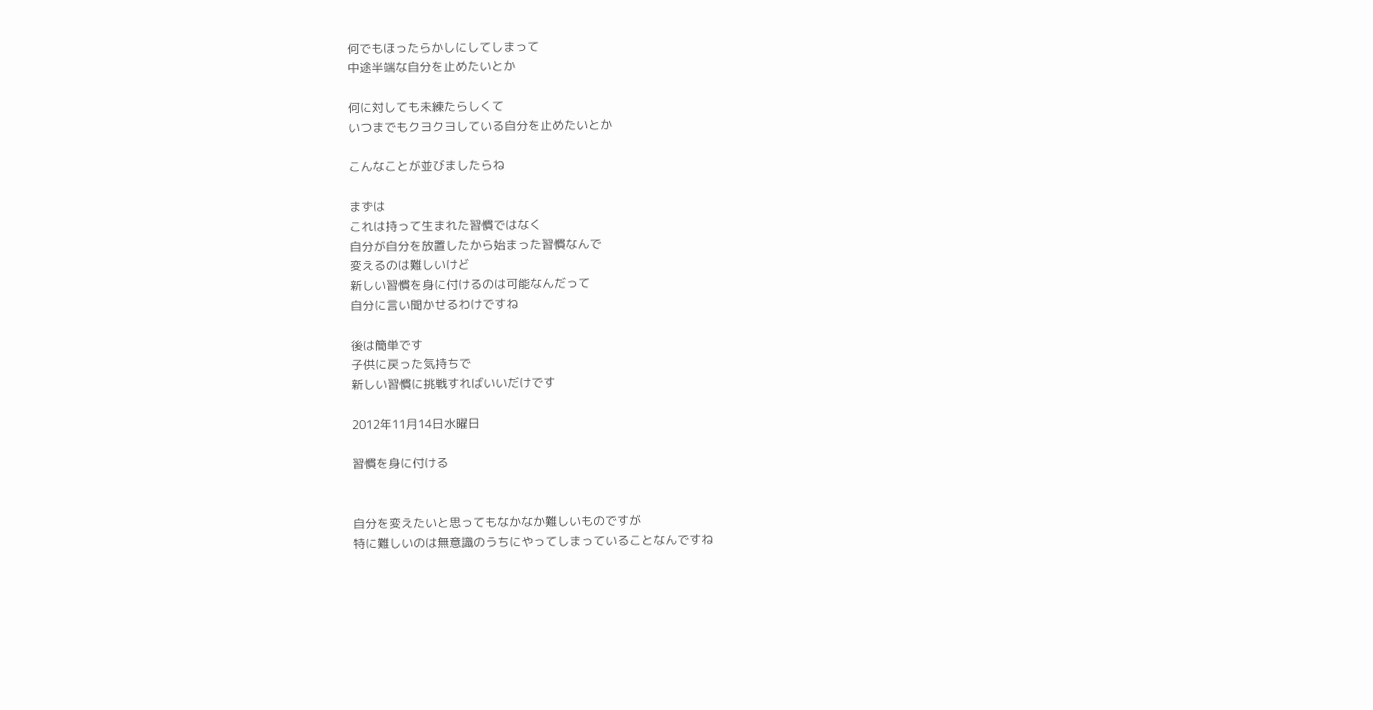何でもほったらかしにしてしまって
中途半端な自分を止めたいとか

何に対しても未練たらしくて
いつまでもクヨクヨしている自分を止めたいとか

こんなことが並びましたらね

まずは
これは持って生まれた習慣ではなく
自分が自分を放置したから始まった習慣なんで
変えるのは難しいけど
新しい習慣を身に付けるのは可能なんだって
自分に言い聞かせるわけですね

後は簡単です
子供に戻った気持ちで
新しい習慣に挑戦すればいいだけです

2012年11月14日水曜日

習慣を身に付ける


自分を変えたいと思ってもなかなか難しいものですが
特に難しいのは無意識のうちにやってしまっていることなんですね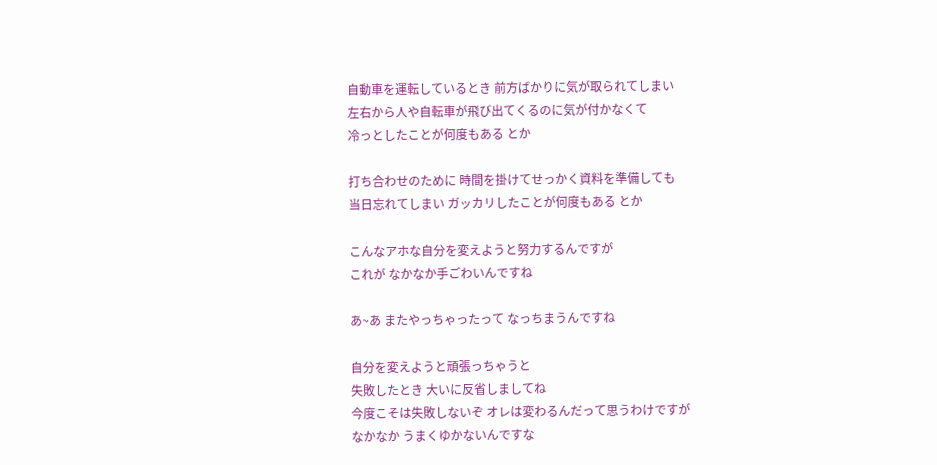自動車を運転しているとき 前方ばかりに気が取られてしまい
左右から人や自転車が飛び出てくるのに気が付かなくて
冷っとしたことが何度もある とか

打ち合わせのために 時間を掛けてせっかく資料を準備しても
当日忘れてしまい ガッカリしたことが何度もある とか

こんなアホな自分を変えようと努力するんですが
これが なかなか手ごわいんですね

あ~あ またやっちゃったって なっちまうんですね

自分を変えようと頑張っちゃうと
失敗したとき 大いに反省しましてね
今度こそは失敗しないぞ オレは変わるんだって思うわけですが
なかなか うまくゆかないんですな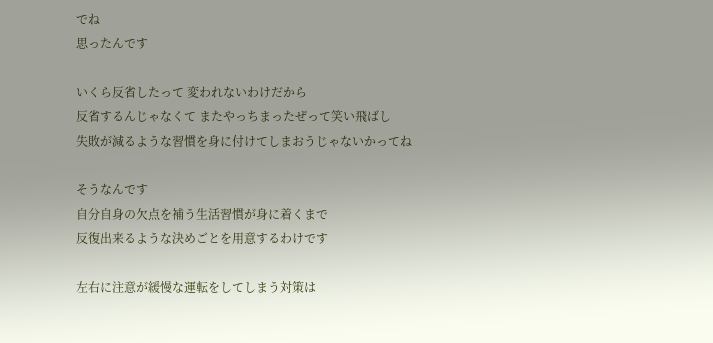でね
思ったんです

いくら反省したって 変われないわけだから
反省するんじゃなくて またやっちまったぜって笑い飛ばし
失敗が減るような習慣を身に付けてしまおうじゃないかってね

そうなんです
自分自身の欠点を補う生活習慣が身に着くまで
反復出来るような決めごとを用意するわけです

左右に注意が緩慢な運転をしてしまう対策は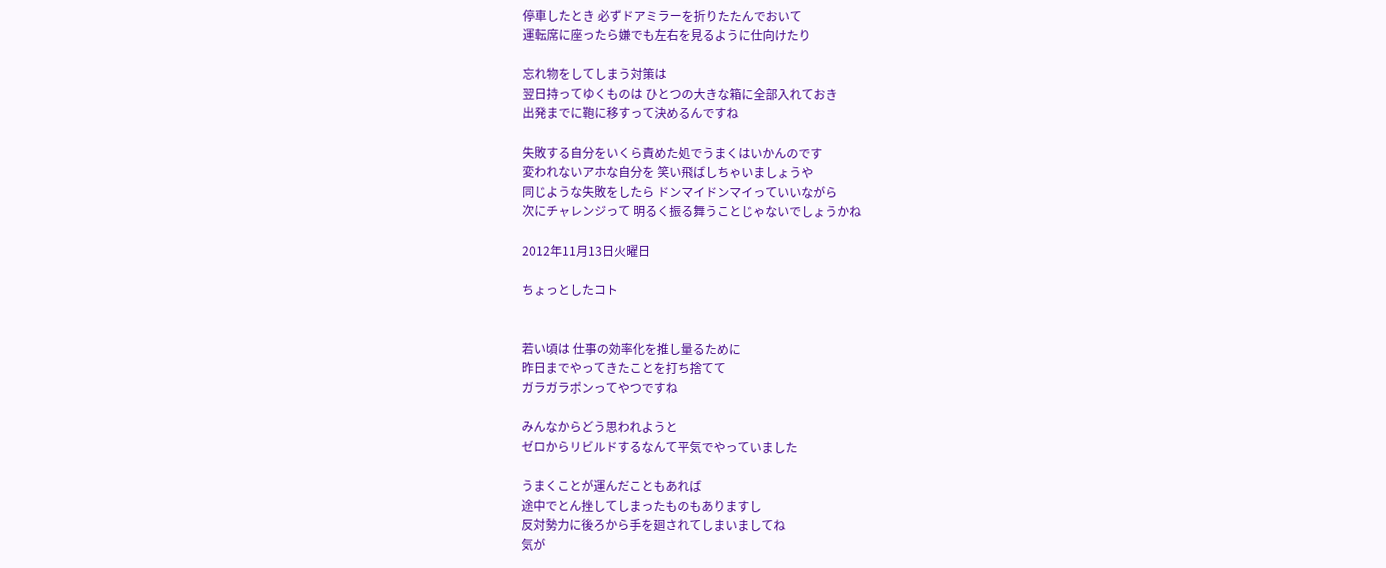停車したとき 必ずドアミラーを折りたたんでおいて
運転席に座ったら嫌でも左右を見るように仕向けたり

忘れ物をしてしまう対策は
翌日持ってゆくものは ひとつの大きな箱に全部入れておき
出発までに鞄に移すって決めるんですね

失敗する自分をいくら責めた処でうまくはいかんのです
変われないアホな自分を 笑い飛ばしちゃいましょうや
同じような失敗をしたら ドンマイドンマイっていいながら
次にチャレンジって 明るく振る舞うことじゃないでしょうかね

2012年11月13日火曜日

ちょっとしたコト


若い頃は 仕事の効率化を推し量るために
昨日までやってきたことを打ち捨てて
ガラガラポンってやつですね

みんなからどう思われようと
ゼロからリビルドするなんて平気でやっていました

うまくことが運んだこともあれば
途中でとん挫してしまったものもありますし
反対勢力に後ろから手を廻されてしまいましてね
気が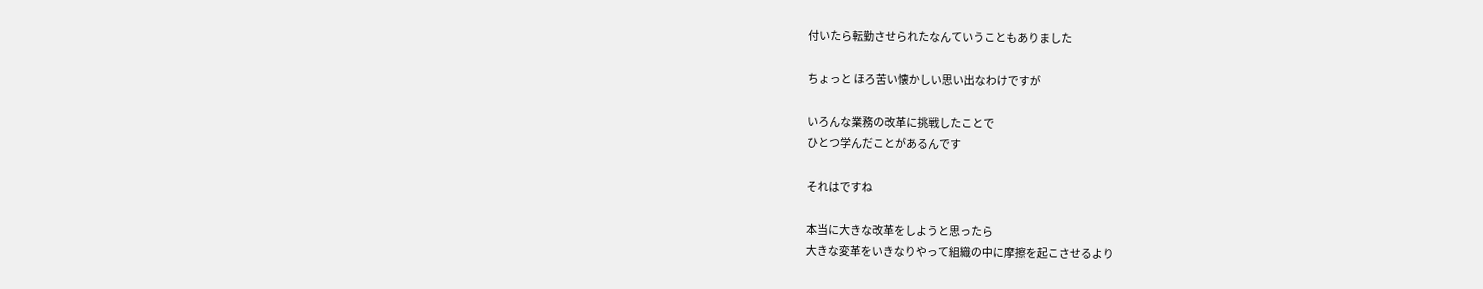付いたら転勤させられたなんていうこともありました

ちょっと ほろ苦い懐かしい思い出なわけですが

いろんな業務の改革に挑戦したことで
ひとつ学んだことがあるんです

それはですね

本当に大きな改革をしようと思ったら
大きな変革をいきなりやって組織の中に摩擦を起こさせるより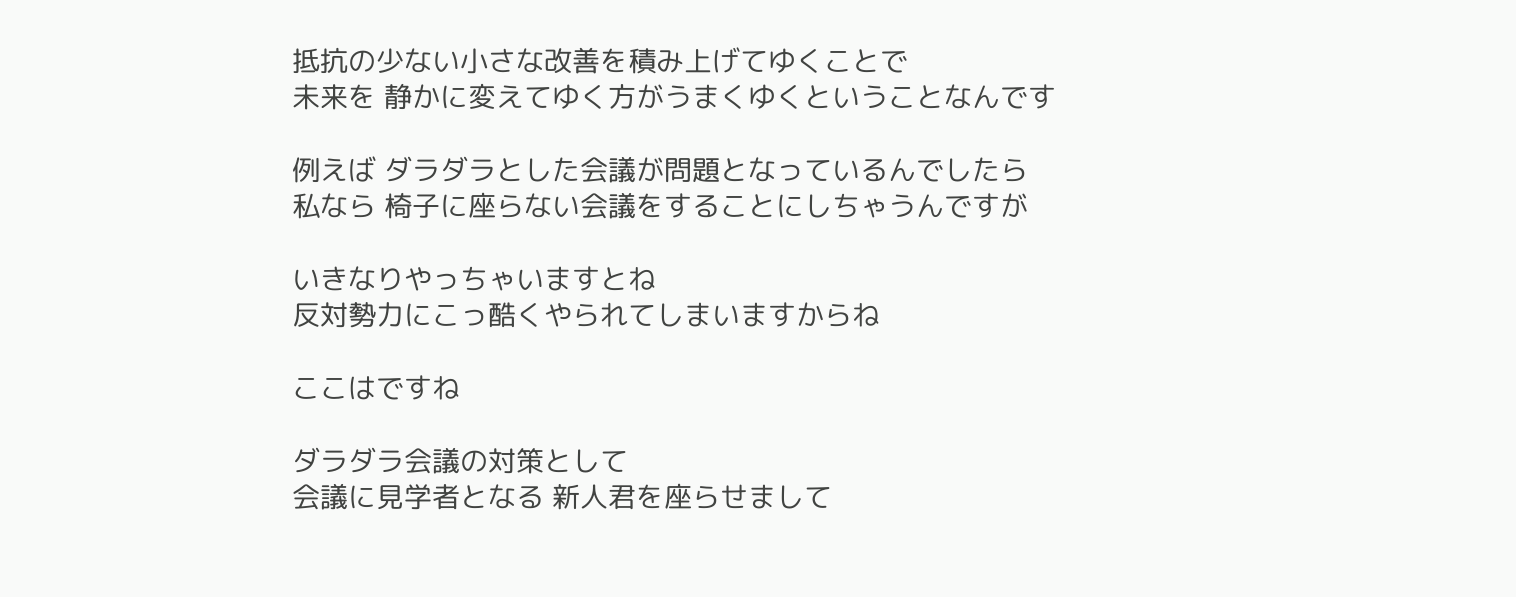抵抗の少ない小さな改善を積み上げてゆくことで
未来を 静かに変えてゆく方がうまくゆくということなんです

例えば ダラダラとした会議が問題となっているんでしたら
私なら 椅子に座らない会議をすることにしちゃうんですが

いきなりやっちゃいますとね
反対勢力にこっ酷くやられてしまいますからね

ここはですね

ダラダラ会議の対策として
会議に見学者となる 新人君を座らせまして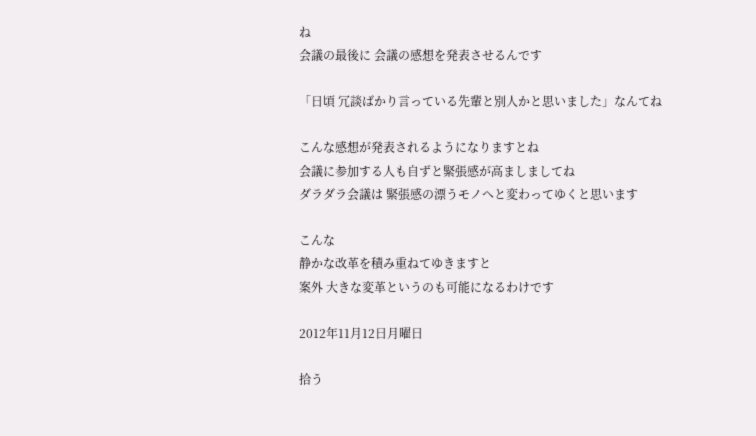ね
会議の最後に 会議の感想を発表させるんです

「日頃 冗談ばかり言っている先輩と別人かと思いました」なんてね

こんな感想が発表されるようになりますとね
会議に参加する人も自ずと緊張感が高ましましてね
ダラダラ会議は 緊張感の漂うモノへと変わってゆくと思います

こんな
静かな改革を積み重ねてゆきますと
案外 大きな変革というのも可能になるわけです

2012年11月12日月曜日

拾う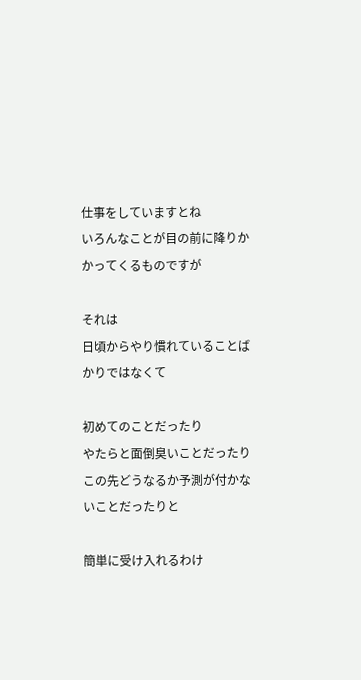仕事をしていますとね
いろんなことが目の前に降りかかってくるものですが

それは
日頃からやり慣れていることばかりではなくて

初めてのことだったり
やたらと面倒臭いことだったり
この先どうなるか予測が付かないことだったりと

簡単に受け入れるわけ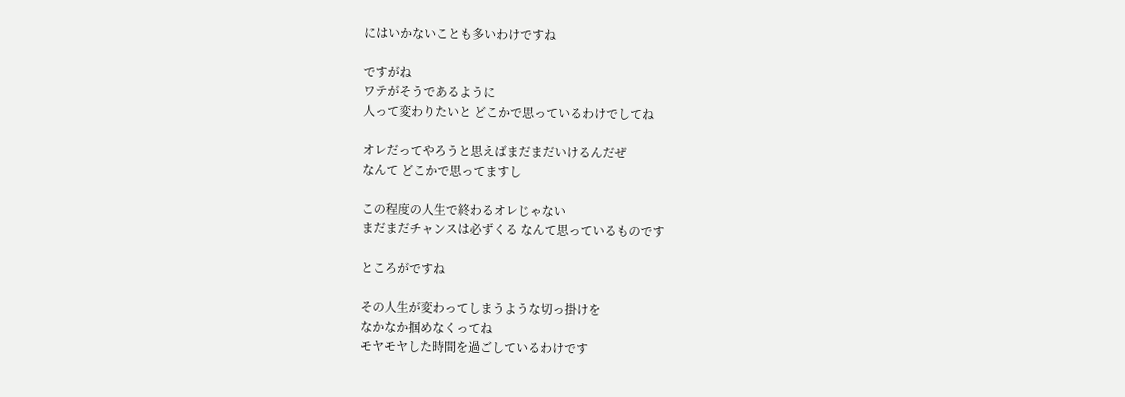にはいかないことも多いわけですね

ですがね
ワテがそうであるように
人って変わりたいと どこかで思っているわけでしてね

オレだってやろうと思えばまだまだいけるんだぜ
なんて どこかで思ってますし

この程度の人生で終わるオレじゃない
まだまだチャンスは必ずくる なんて思っているものです

ところがですね

その人生が変わってしまうような切っ掛けを
なかなか掴めなくってね
モヤモヤした時間を過ごしているわけです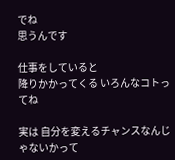でね
思うんです

仕事をしていると
降りかかってくる いろんなコトってね

実は 自分を変えるチャンスなんじゃないかって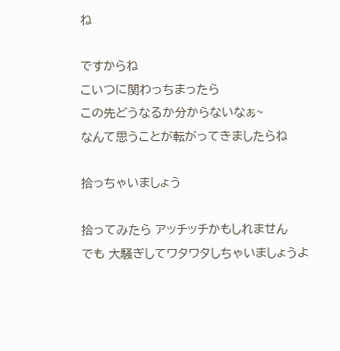ね

ですからね
こいつに関わっちまったら
この先どうなるか分からないなぁ~
なんて思うことが転がってきましたらね

拾っちゃいましょう

拾ってみたら アッチッチかもしれません
でも 大騒ぎしてワタワタしちゃいましょうよ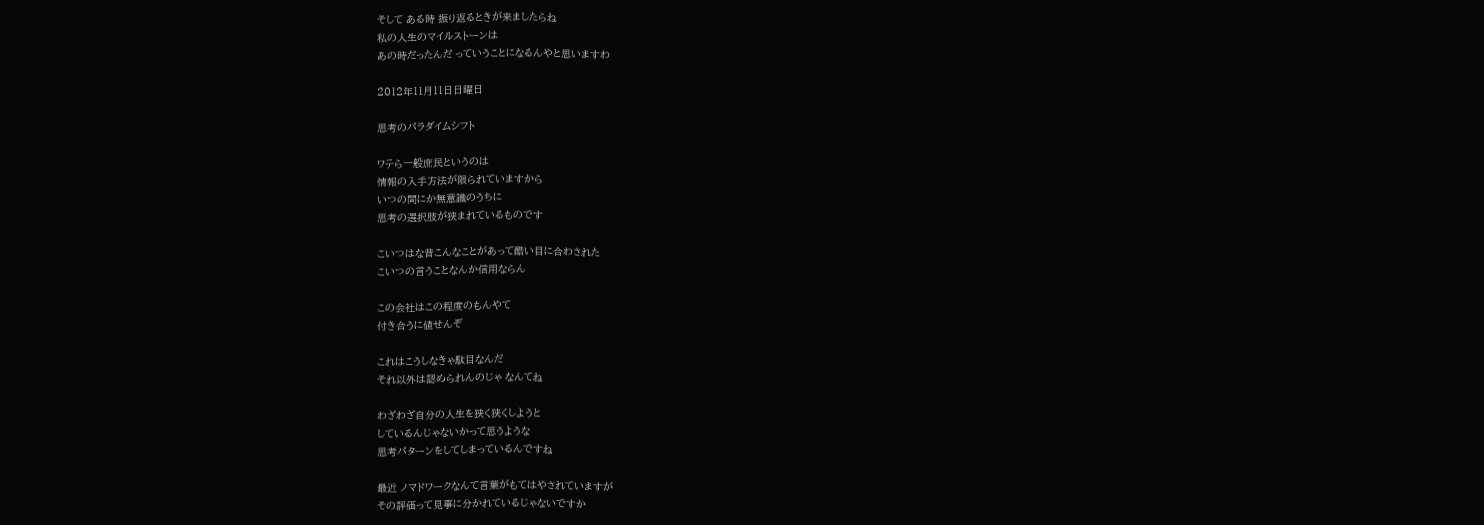そして ある時 振り返るときが来ましたらね
私の人生のマイルストーンは
あの時だったんだ っていうことになるんやと思いますわ

2012年11月11日日曜日

思考のパラダイムシフト

ワテら一般庶民というのは
情報の入手方法が限られていますから
いつの間にか無意識のうちに
思考の選択肢が狭まれているものです

こいつはな昔こんなことがあって酷い目に合わされた
こいつの言うことなんか信用ならん

この会社はこの程度のもんやて
付き合うに値せんぞ

これはこうしなきゃ駄目なんだ
それ以外は認められんのじゃ なんてね

わざわざ自分の人生を狭く狭くしようと
しているんじゃないかって思うような
思考パターンをしてしまっているんですね

最近 ノマドワークなんて言葉がもてはやされていますが
その評価って見事に分かれているじゃないですか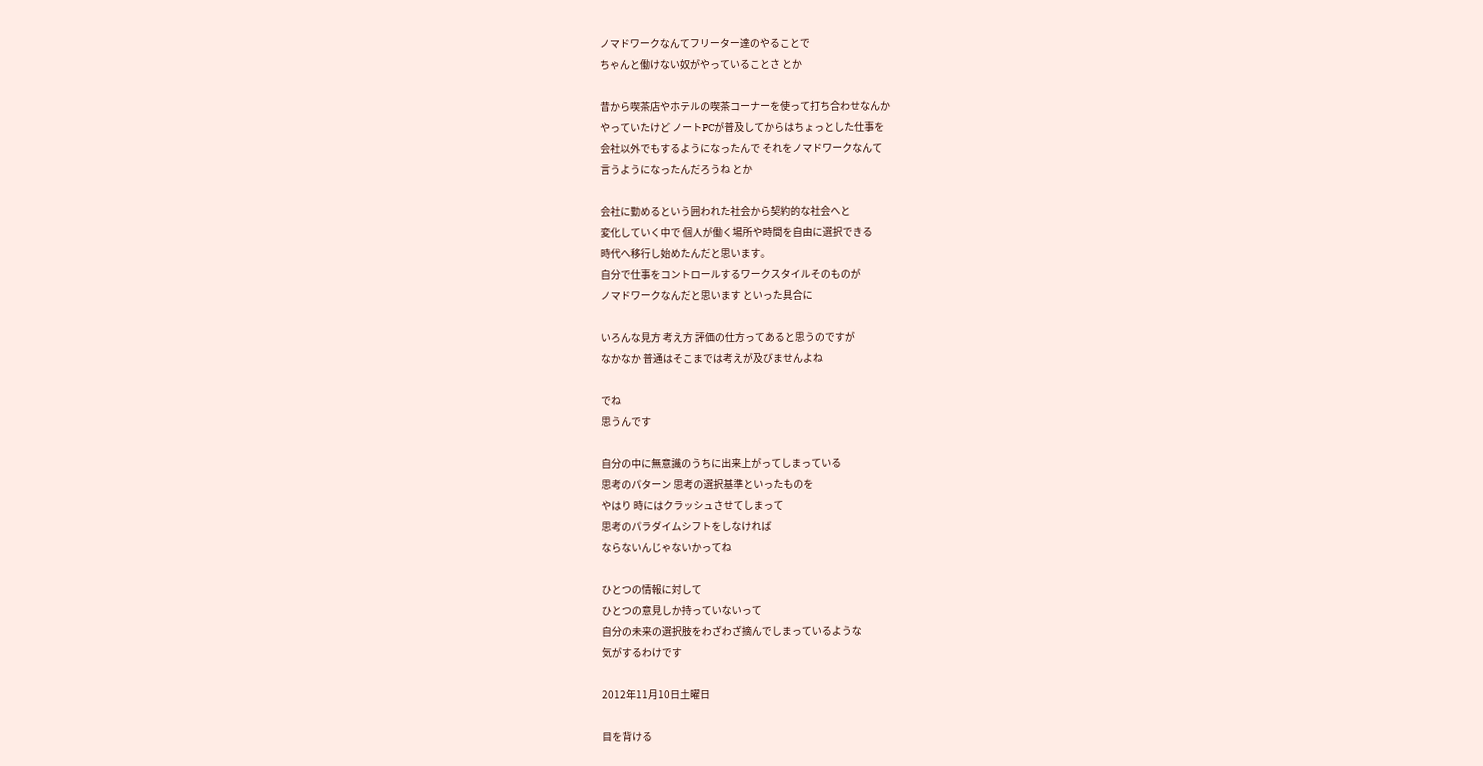ノマドワークなんてフリーター達のやることで
ちゃんと働けない奴がやっていることさ とか

昔から喫茶店やホテルの喫茶コーナーを使って打ち合わせなんか
やっていたけど ノートPCが普及してからはちょっとした仕事を
会社以外でもするようになったんで それをノマドワークなんて
言うようになったんだろうね とか

会社に勤めるという囲われた社会から契約的な社会へと
変化していく中で 個人が働く場所や時間を自由に選択できる
時代へ移行し始めたんだと思います。
自分で仕事をコントロールするワークスタイルそのものが
ノマドワークなんだと思います といった具合に

いろんな見方 考え方 評価の仕方ってあると思うのですが
なかなか 普通はそこまでは考えが及びませんよね

でね
思うんです

自分の中に無意識のうちに出来上がってしまっている
思考のパターン 思考の選択基準といったものを
やはり 時にはクラッシュさせてしまって
思考のパラダイムシフトをしなければ
ならないんじゃないかってね

ひとつの情報に対して
ひとつの意見しか持っていないって
自分の未来の選択肢をわざわざ摘んでしまっているような
気がするわけです

2012年11月10日土曜日

目を背ける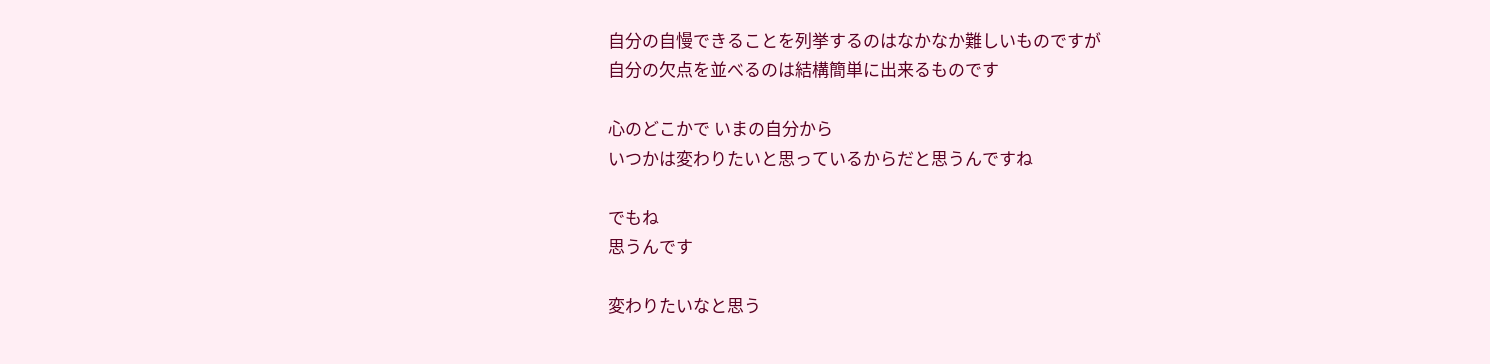自分の自慢できることを列挙するのはなかなか難しいものですが
自分の欠点を並べるのは結構簡単に出来るものです

心のどこかで いまの自分から
いつかは変わりたいと思っているからだと思うんですね

でもね
思うんです

変わりたいなと思う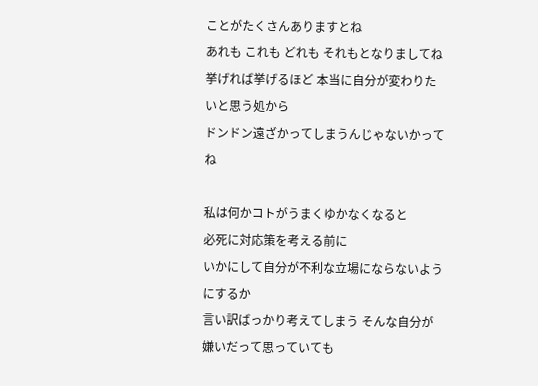ことがたくさんありますとね
あれも これも どれも それもとなりましてね
挙げれば挙げるほど 本当に自分が変わりたいと思う処から
ドンドン遠ざかってしまうんじゃないかってね

私は何かコトがうまくゆかなくなると
必死に対応策を考える前に
いかにして自分が不利な立場にならないようにするか
言い訳ばっかり考えてしまう そんな自分が嫌いだって思っていても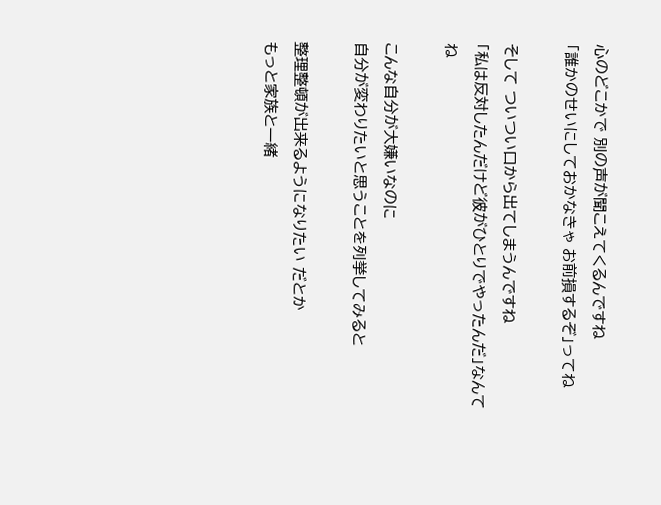心のどこかで 別の声が聞こえてくるんですね
「誰かのせいにしておかなきゃ お前損するぞ」ってね

そして ついつい口から出てしまうんですね
「私は反対したんだけど彼がひとりでやったんだ」なんてね

こんな自分が大嫌いなのに
自分が変わりたいと思うことを列挙してみると

整理整頓が出来るようになりたい だとか
もっと家族と一緒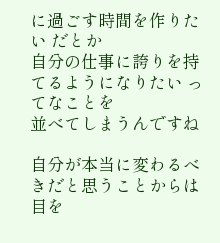に過ごす時間を作りたい だとか
自分の仕事に誇りを持てるようになりたい ってなことを
並べてしまうんですね

自分が本当に変わるべきだと思うことからは
目を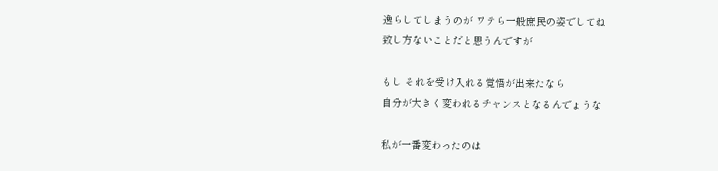逸らしてしまうのが ワテら一般庶民の姿でしてね
致し方ないことだと思うんですが

もし それを受け入れる覚悟が出来たなら
自分が大きく変われるチャンスとなるんでょうな

私が一番変わったのは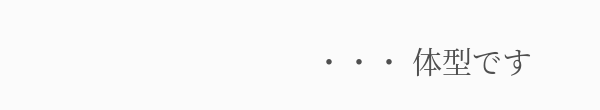・・・ 体型です